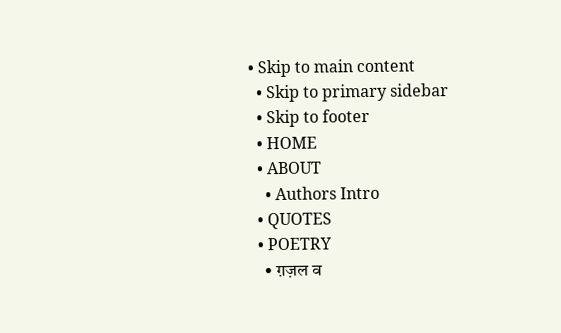• Skip to main content
  • Skip to primary sidebar
  • Skip to footer
  • HOME
  • ABOUT
    • Authors Intro
  • QUOTES
  • POETRY
    • ग़ज़ल व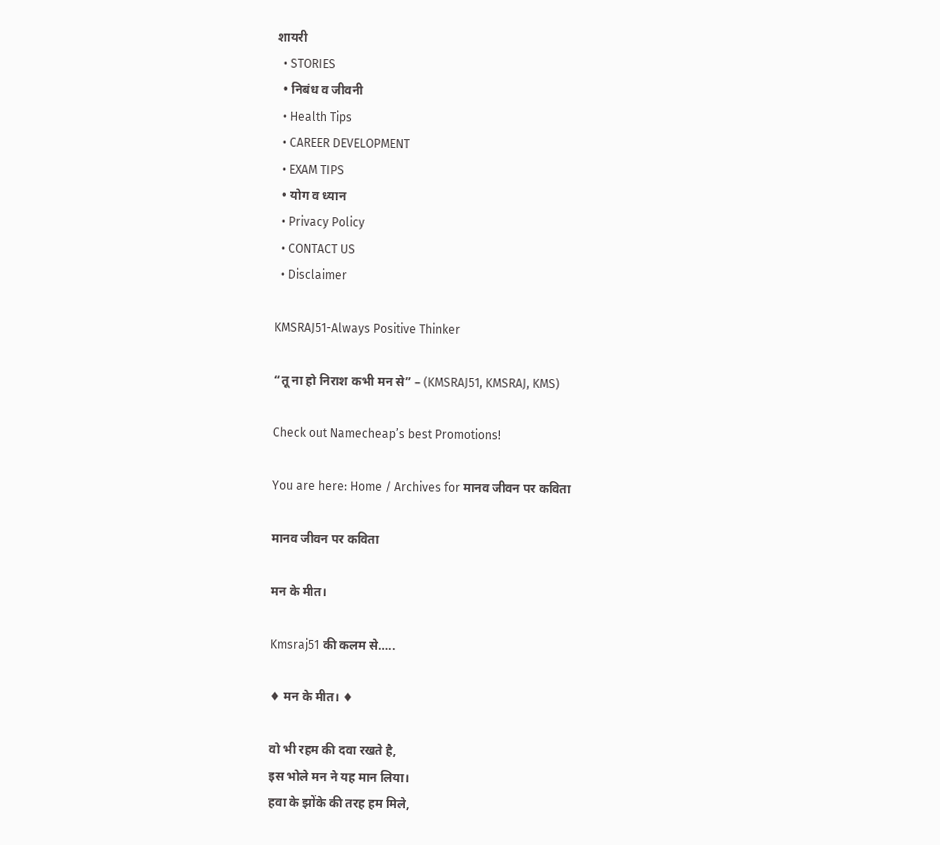शायरी
  • STORIES
  • निबंध व जीवनी
  • Health Tips
  • CAREER DEVELOPMENT
  • EXAM TIPS
  • योग व ध्यान
  • Privacy Policy
  • CONTACT US
  • Disclaimer

KMSRAJ51-Always Positive Thinker

“तू ना हो निराश कभी मन से” – (KMSRAJ51, KMSRAJ, KMS)

Check out Namecheap’s best Promotions!

You are here: Home / Archives for मानव जीवन पर कविता

मानव जीवन पर कविता

मन के मीत।

Kmsraj51 की कलम से…..

♦ मन के मीत। ♦

वो भी रहम की दवा रखते है,
इस भोले मन ने यह मान लिया।
हवा के झोंके की तरह हम मिले,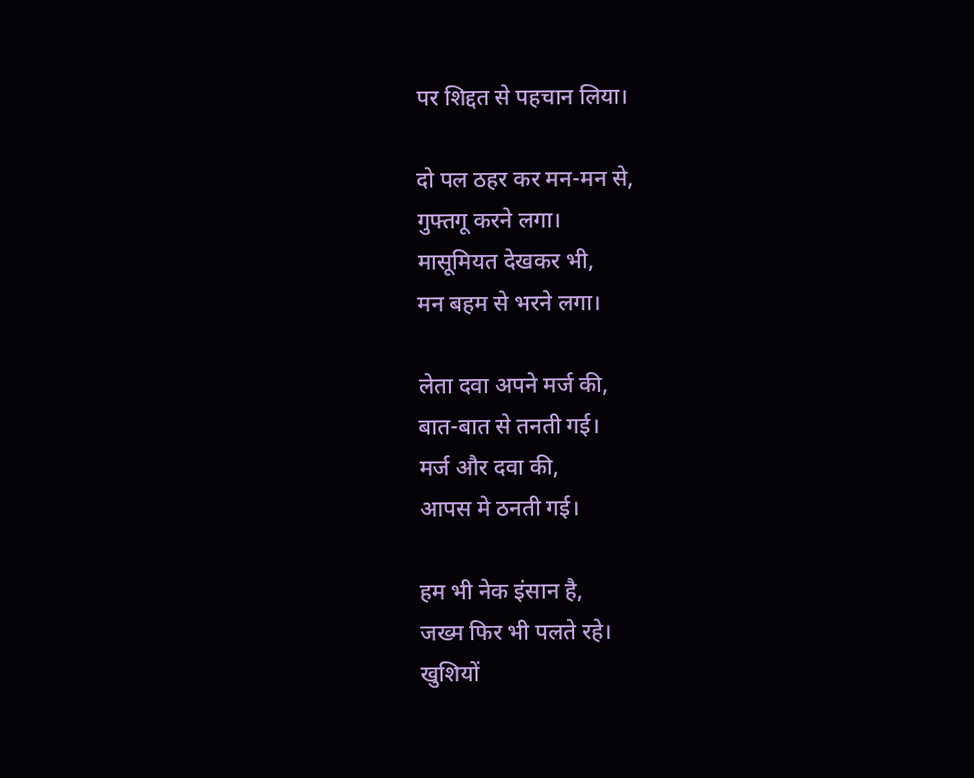पर शिद्दत से पहचान लिया।

दो पल ठहर कर मन-मन से,
गुफ्तगू करने लगा।
मासूमियत देखकर भी,
मन बहम से भरने लगा।

लेता दवा अपने मर्ज की,
बात-बात से तनती गई।
मर्ज और दवा की,
आपस मे ठनती गई।

हम भी नेक इंसान है,
जख्म फिर भी पलते रहे।
खुशियों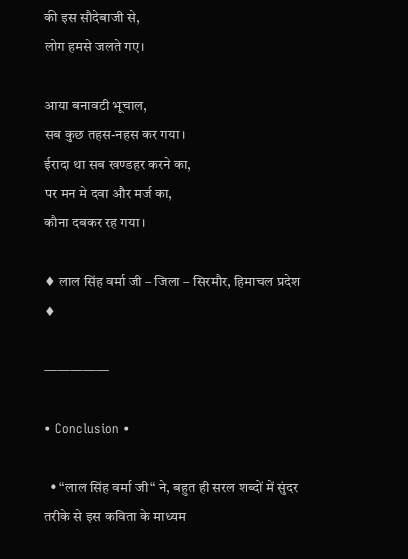की इस सौदेबाजी से,
लोग हमसे जलते गए।

आया बनावटी भूचाल,
सब कुछ तहस-नहस कर गया।
ईरादा था सब खण्डहर करने का,
पर मन मे दवा और मर्ज का,
कौना दबकर रह गया।

♦ लाल सिंह वर्मा जी – जिला – सिरमौर, हिमाचल प्रदेश ♦

—————

• Conclusion •

  • “लाल सिंह वर्मा जी“ ने, बहुत ही सरल शब्दों में सुंदर तरीके से इस कविता के माध्यम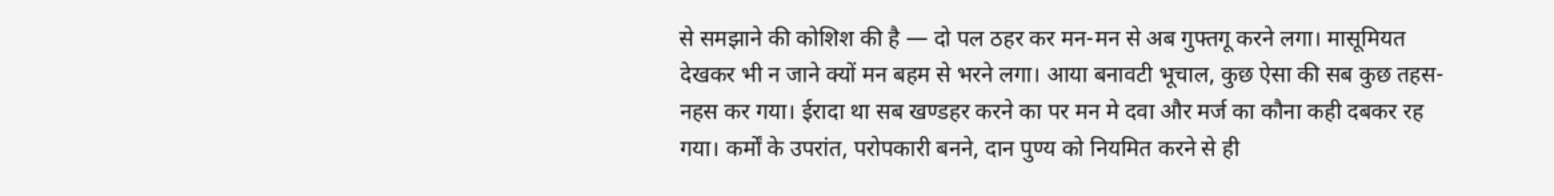से समझाने की कोशिश की है — दो पल ठहर कर मन-मन से अब गुफ्तगू करने लगा। मासूमियत देखकर भी न जाने क्यों मन बहम से भरने लगा। आया बनावटी भूचाल, कुछ ऐसा की सब कुछ तहस-नहस कर गया। ईरादा था सब खण्डहर करने का पर मन मे दवा और मर्ज का कौना कही दबकर रह गया। कर्मों के उपरांत, परोपकारी बनने, दान पुण्य को नियमित करने से ही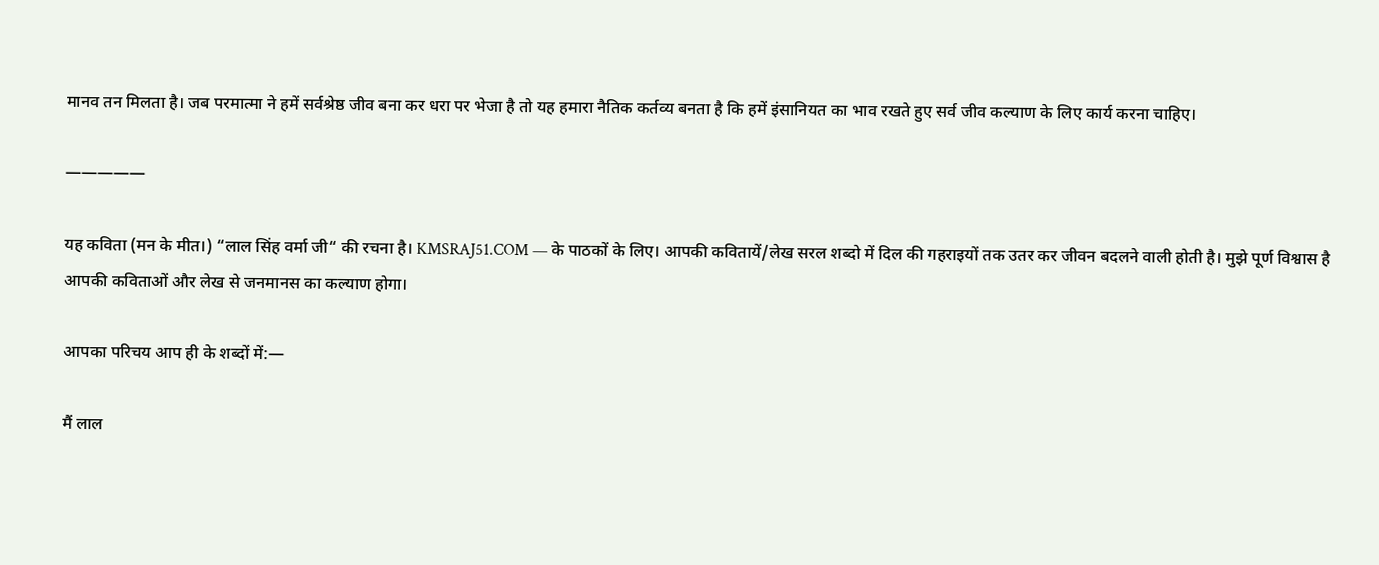मानव तन मिलता है। जब परमात्मा ने हमें सर्वश्रेष्ठ जीव बना कर धरा पर भेजा है तो यह हमारा नैतिक कर्तव्य बनता है कि हमें इंसानियत का भाव रखते हुए सर्व जीव कल्याण के लिए कार्य करना चाहिए।

—————

यह कविता (मन के मीत।) “लाल सिंह वर्मा जी“ की रचना है। KMSRAJ51.COM — के पाठकों के लिए। आपकी कवितायें/लेख सरल शब्दो में दिल की गहराइयों तक उतर कर जीवन बदलने वाली होती है। मुझे पूर्ण विश्वास है आपकी कविताओं और लेख से जनमानस का कल्याण होगा।

आपका परिचय आप ही के शब्दों में:—

मैं लाल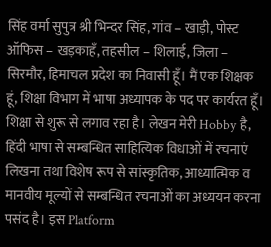सिंह वर्मा सुपुत्र श्री भिन्दर सिंह, गांव – खाड़ी, पोस्ट ऑफिस – खड़काहँ, तहसील – शिलाई, जिला – सिरमौर, हिमाचल प्रदेश का निवासी हूँ। मैं एक शिक्षक हूं, शिक्षा विभाग में भाषा अध्यापक के पद पर कार्यरत हूँ। शिक्षा से शुरू से लगाव रहा है। लेखन मेरी Hobby है, हिंदी भाषा से सम्बन्धित साहित्यिक विधाओं में रचनाएं लिखना तथा विशेष रूप से सांस्कृतिक, आध्यात्मिक व मानवीय मूल्यों से सम्बन्धित रचनाओं का अध्ययन करना पसंद है। इस Platform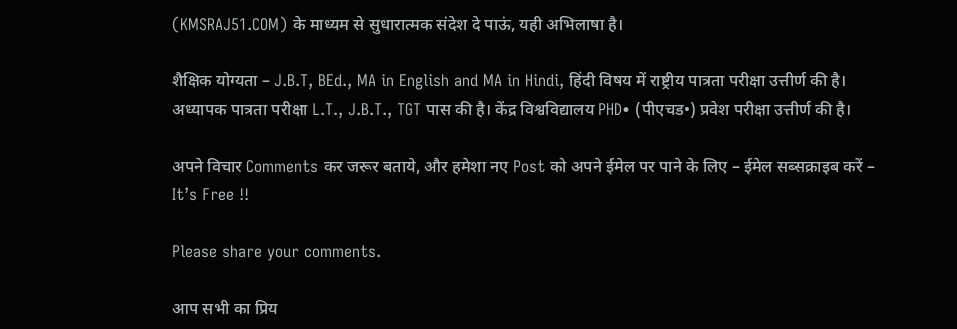(KMSRAJ51.COM) के माध्यम से सुधारात्मक संदेश दे पाऊं, यही अभिलाषा है।

शैक्षिक योग्यता – J.B.T, BEd., MA in English and MA in Hindi, हिंदी विषय में राष्ट्रीय पात्रता परीक्षा उत्तीर्ण की है। अध्यापक पात्रता परीक्षा L.T., J.B.T., TGT पास की है। केंद्र विश्वविद्यालय PHD• (पीएचड•) प्रवेश परीक्षा उत्तीर्ण की है।

अपने विचार Comments कर जरूर बताये, और हमेशा नए Post को अपने ईमेल पर पाने के लिए – ईमेल सब्सक्राइब करें – It’s Free !!

Please share your comments.

आप सभी का प्रिय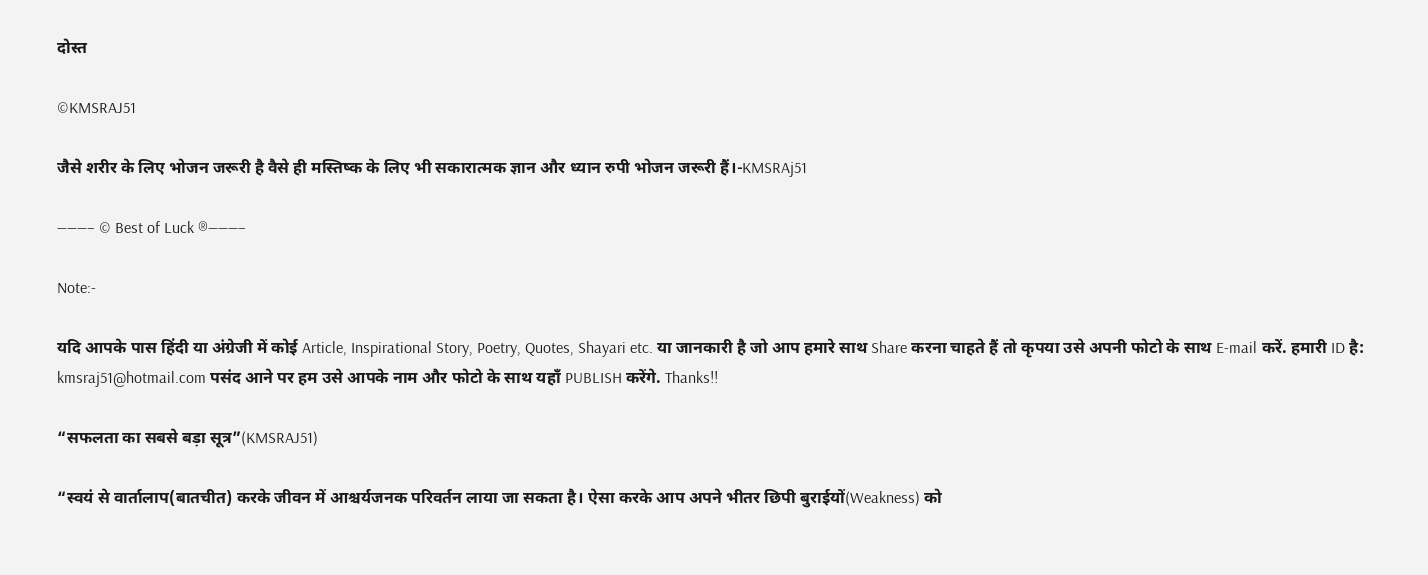दोस्त

©KMSRAJ51

जैसे शरीर के लिए भोजन जरूरी है वैसे ही मस्तिष्क के लिए भी सकारात्मक ज्ञान और ध्यान रुपी भोजन जरूरी हैं।-KMSRAj51

———– © Best of Luck ®———–

Note:-

यदि आपके पास हिंदी या अंग्रेजी में कोई Article, Inspirational Story, Poetry, Quotes, Shayari etc. या जानकारी है जो आप हमारे साथ Share करना चाहते हैं तो कृपया उसे अपनी फोटो के साथ E-mail करें. हमारी ID है: kmsraj51@hotmail.com पसंद आने पर हम उसे आपके नाम और फोटो के साथ यहाँ PUBLISH करेंगे. Thanks!!

“सफलता का सबसे बड़ा सूत्र”(KMSRAJ51)

“स्वयं से वार्तालाप(बातचीत) करके जीवन में आश्चर्यजनक परिवर्तन लाया जा सकता है। ऐसा करके आप अपने भीतर छिपी बुराईयों(Weakness) को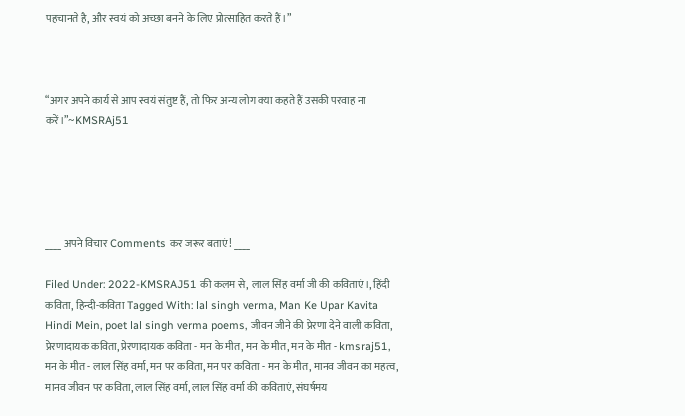पहचानते है, और स्वयं को अच्छा बनने के लिए प्रोत्साहित करते हैं।”



“अगर अपने कार्य से आप स्वयं संतुष्ट हैं, तो फिर अन्य लोग क्या कहते हैं उसकी परवाह ना करें।”~KMSRAj51





____ अपने विचार Comments कर जरूर बताएं! ____

Filed Under: 2022-KMSRAJ51 की कलम से, लाल सिंह वर्मा जी की कविताएं।, हिंदी कविता, हिन्दी-कविता Tagged With: lal singh verma, Man Ke Upar Kavita Hindi Mein, poet lal singh verma poems, जीवन जीने की प्रेरणा देने वाली कविता, प्रेरणादायक कविता, प्रेरणादायक कविता - मन के मीत, मन के मीत, मन के मीत - kmsraj51, मन के मीत - लाल सिंह वर्मा, मन पर कविता, मन पर कविता - मन के मीत, मानव जीवन का महत्व, मानव जीवन पर कविता, लाल सिंह वर्मा, लाल सिंह वर्मा की कविताएं, संघर्षमय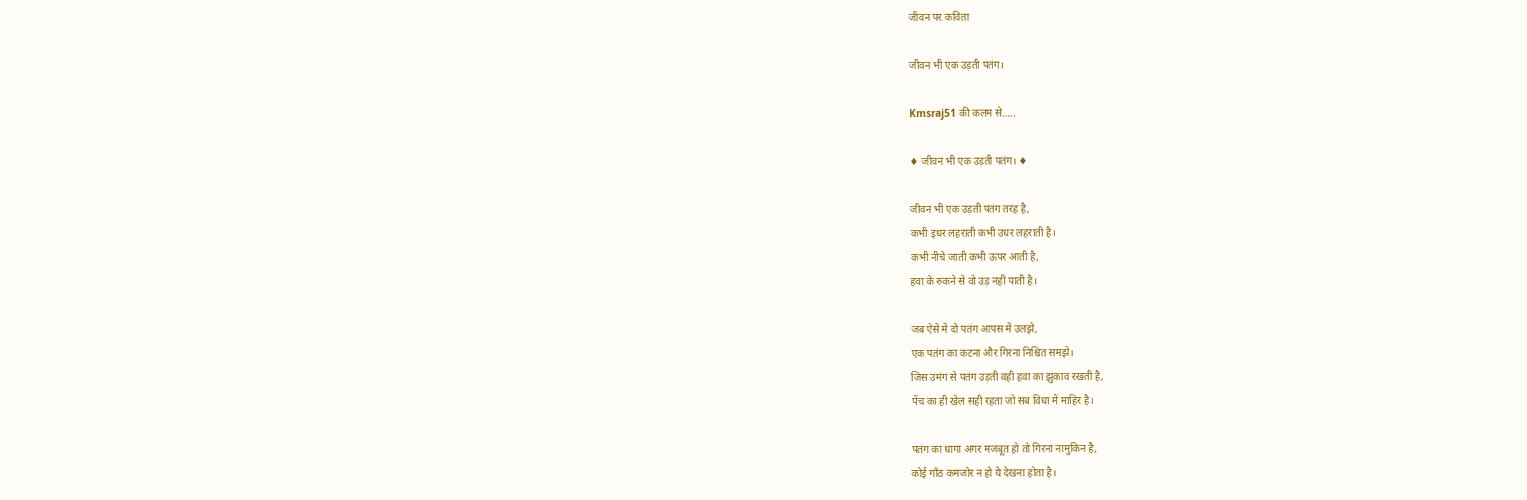जीवन पर कविता

जीवन भी एक उड़ती पतंग।

Kmsraj51 की कलम से…..

♦ जीवन भी एक उड़ती पतंग। ♦

जीवन भी एक उड़ती पतंग तरह है,
कभी इधर लहराती कभी उधर लहराती है।
कभी नीचे जाती कभी ऊपर आती है,
हवा के रुकने से वो उड़ नहीं पाती है।

जब ऐसे में दो पतंग आपस में उलझे,
एक पतंग का कटना और गिरना निश्चित समझे।
जिस उमंग से पतंग उड़ती वही हवा का झुकाव रखती है,
पेंच का ही खेल सही रहता जो सब विधा में माहिर है।

पतंग का धागा अगर मजबूत हो तो गिरना नामुकिन है,
कोई गाँठ कमजोर न हो ये देखना होता है।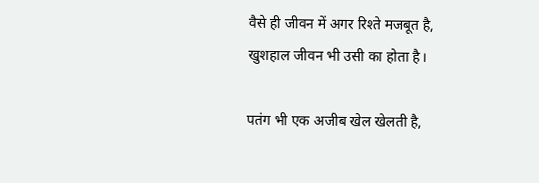वैसे ही जीवन में अगर रिश्ते मजबूत है,
खुशहाल जीवन भी उसी का होता है।

पतंग भी एक अजीब खेल खेलती है,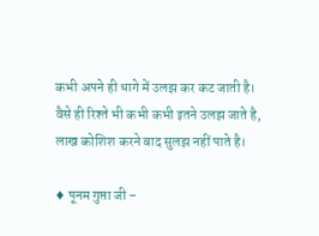कभी अपने ही धागे में उलझ कर कट जाती है।
वैसे ही रिश्ते भी कभी कभी इतने उलझ जाते है,
लाख कोशिश करने बाद सुलझ नहीं पाते है।

♦ पूनम गुप्ता जी –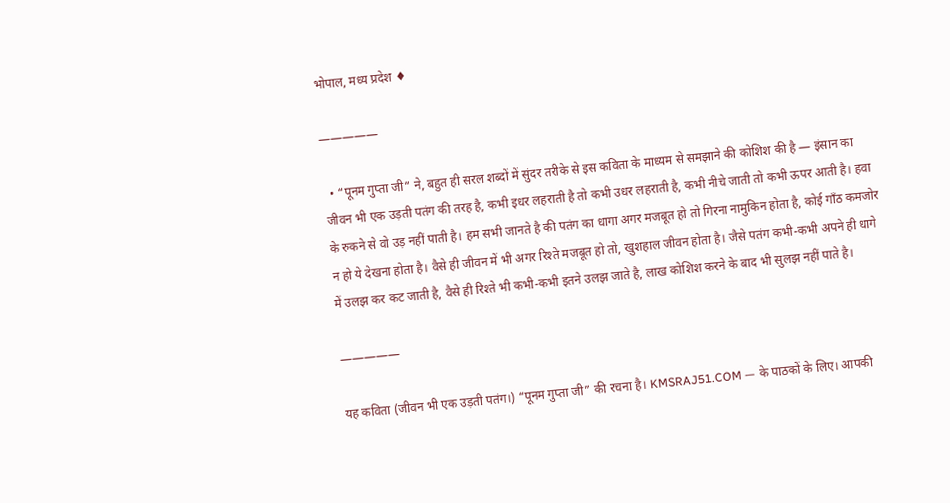भोपाल, मध्य प्रदेश ♦

—————

  • “पूनम गुप्ता जी“ ने, बहुत ही सरल शब्दों में सुंदर तरीके से इस कविता के माध्यम से समझाने की कोशिश की है — इंसान का जीवन भी एक उड़ती पतंग की तरह है, कभी इधर लहराती है तो कभी उधर लहराती है, कभी नीचे जाती तो कभी ऊपर आती है। हवा के रुकने से वो उड़ नहीं पाती है। हम सभी जानते है की पतंग का धागा अगर मजबूत हो तो गिरना नामुकिन होता है, कोई गाँठ कमजोर न हो ये देखना होता है। वैसे ही जीवन में भी अगर रिश्ते मजबूत हो तो, खुशहाल जीवन होता है। जैसे पतंग कभी-कभी अपने ही धागे में उलझ कर कट जाती है, वैसे ही रिश्ते भी कभी-कभी इतने उलझ जाते है, लाख कोशिश करने के बाद भी सुलझ नहीं पाते है।

—————

यह कविता (जीवन भी एक उड़ती पतंग।) “पूनम गुप्ता जी” की रचना है। KMSRAJ51.COM — के पाठकों के लिए। आपकी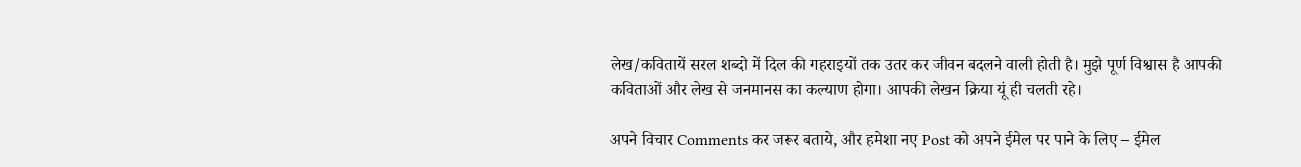लेख/कवितायें सरल शब्दो में दिल की गहराइयों तक उतर कर जीवन बदलने वाली होती है। मुझे पूर्ण विश्वास है आपकी कविताओं और लेख से जनमानस का कल्याण होगा। आपकी लेखन क्रिया यूं ही चलती रहे।

अपने विचार Comments कर जरूर बताये, और हमेशा नए Post को अपने ईमेल पर पाने के लिए – ईमेल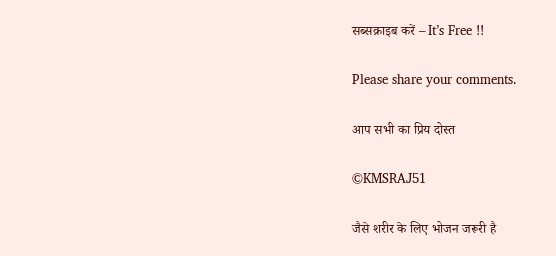सब्सक्राइब करें – It’s Free !!

Please share your comments.

आप सभी का प्रिय दोस्त

©KMSRAJ51

जैसे शरीर के लिए भोजन जरूरी है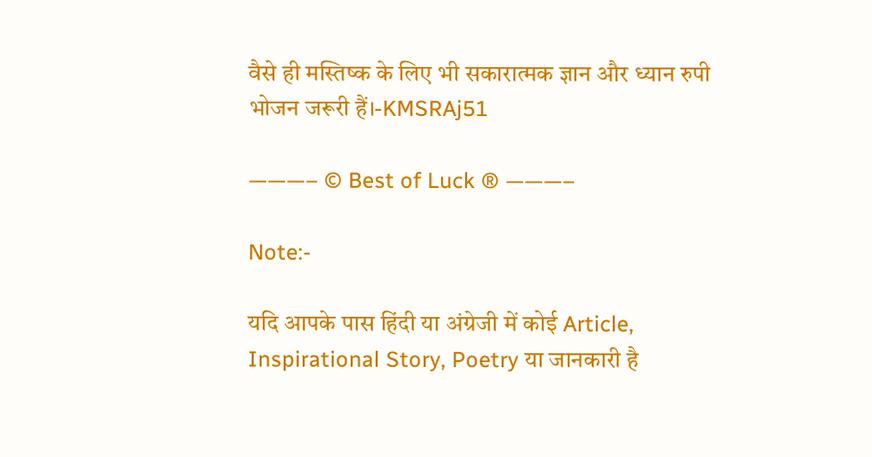वैसे ही मस्तिष्क के लिए भी सकारात्मक ज्ञान और ध्यान रुपी भोजन जरूरी हैं।-KMSRAj51

———– © Best of Luck ® ———–

Note:-

यदि आपके पास हिंदी या अंग्रेजी में कोई Article, Inspirational Story, Poetry या जानकारी है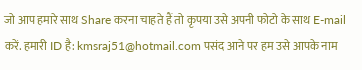जो आप हमारे साथ Share करना चाहते हैं तो कृपया उसे अपनी फोटो के साथ E-mail करें. हमारी ID है: kmsraj51@hotmail.com पसंद आने पर हम उसे आपके नाम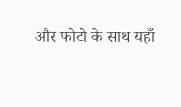और फोटो के साथ यहाँ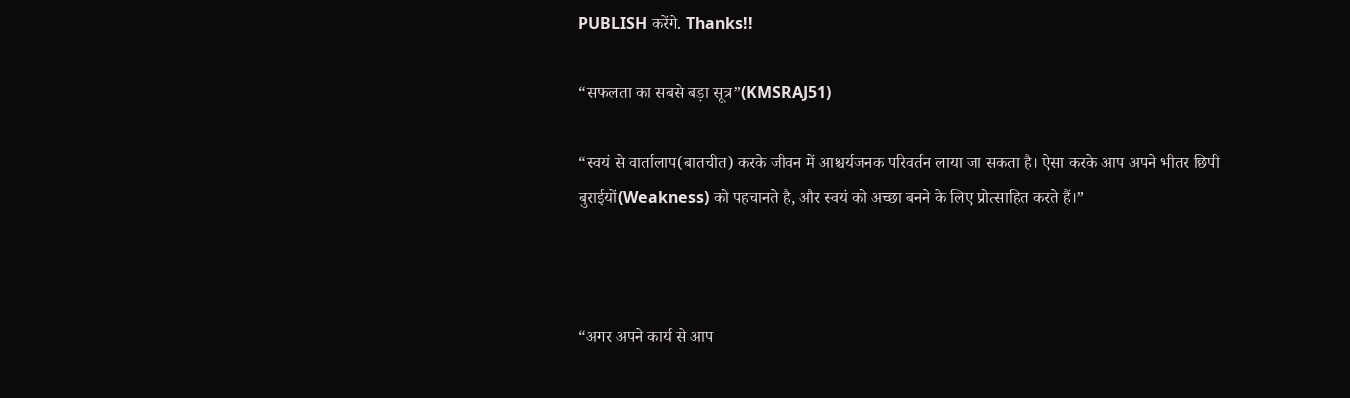PUBLISH करेंगे. Thanks!!

“सफलता का सबसे बड़ा सूत्र”(KMSRAJ51)

“स्वयं से वार्तालाप(बातचीत) करके जीवन में आश्चर्यजनक परिवर्तन लाया जा सकता है। ऐसा करके आप अपने भीतर छिपी बुराईयों(Weakness) को पहचानते है, और स्वयं को अच्छा बनने के लिए प्रोत्साहित करते हैं।”



“अगर अपने कार्य से आप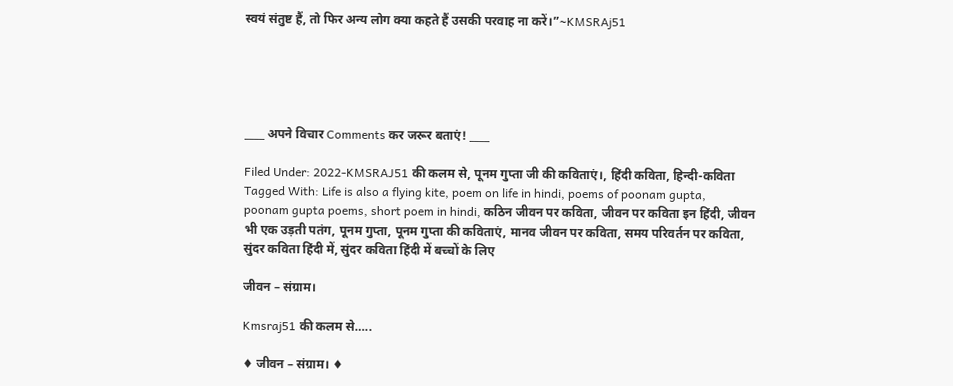स्वयं संतुष्ट हैं, तो फिर अन्य लोग क्या कहते हैं उसकी परवाह ना करें।”~KMSRAj51





____ अपने विचार Comments कर जरूर बताएं! ____

Filed Under: 2022-KMSRAJ51 की कलम से, पूनम गुप्ता जी की कविताएं।, हिंदी कविता, हिन्दी-कविता Tagged With: Life is also a flying kite, poem on life in hindi, poems of poonam gupta, poonam gupta poems, short poem in hindi, कठिन जीवन पर कविता, जीवन पर कविता इन हिंदी, जीवन भी एक उड़ती पतंग, पूनम गुप्ता, पूनम गुप्ता की कविताएं, मानव जीवन पर कविता, समय परिवर्तन पर कविता, सुंदर कविता हिंदी में, सुंदर कविता हिंदी में बच्चों के लिए

जीवन – संग्राम।

Kmsraj51 की कलम से…..

♦ जीवन – संग्राम। ♦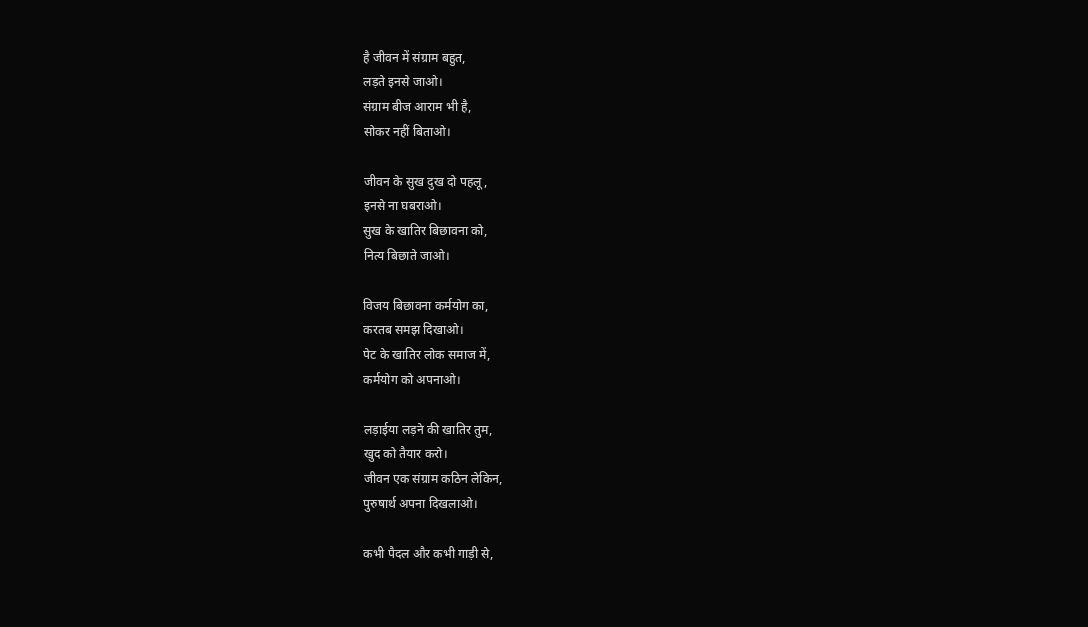है जीवन में संग्राम बहुत,
लड़ते इनसे जाओ।
संग्राम बीज आराम भी है,
सोकर नहीं बिताओ।

जीवन के सुख दुख दो पहलू,
इनसे ना घबराओ।
सुख के खातिर बिछावना को,
नित्य बिछाते जाओ।

विजय बिछावना कर्मयोग का,
करतब समझ दिखाओ।
पेट के खातिर लोक समाज में,
कर्मयोग को अपनाओ।

लड़ाईया लड़ने की खातिर तुम,
खुद को तैयार करो।
जीवन एक संग्राम कठिन लेकिन,
पुरुषार्थ अपना दिखलाओ।

कभी पैदल और कभी गाड़ी से,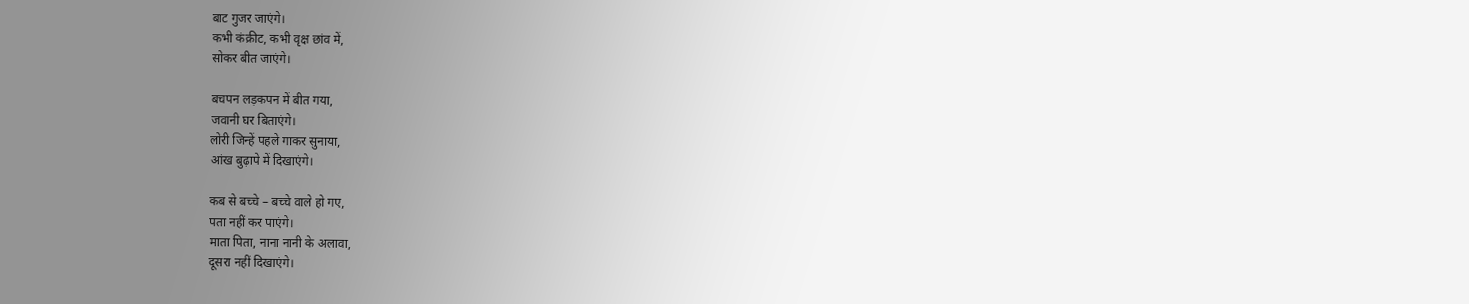बाट गुजर जाएंगे।
कभी कंक्रीट, कभी वृक्ष छांव में,
सोकर बीत जाएंगे।

बचपन लड़कपन में बीत गया,
जवानी घर बिताएंगे।
लोरी जिन्हें पहले गाकर सुनाया,
आंख बुढ़ापे में दिखाएंगे।

कब से बच्चे – बच्चे वाले हो गए,
पता नहीं कर पाएंगे।
माता पिता, नाना नानी के अलावा,
दूसरा नहीं दिखाएंगे।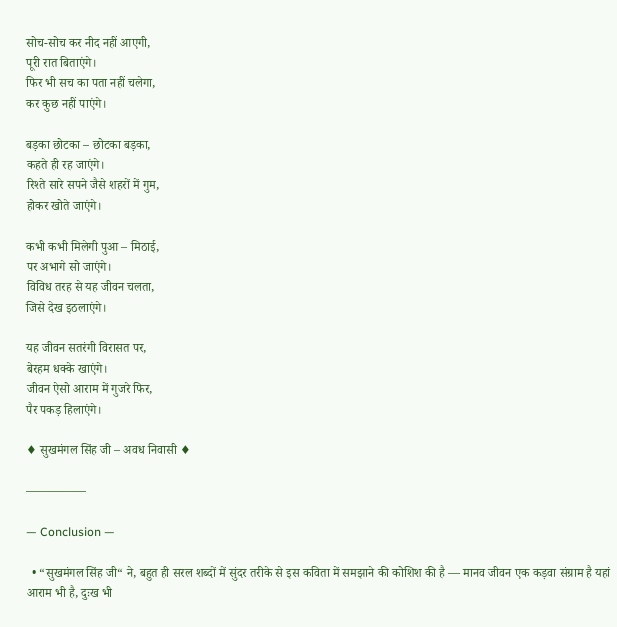सोच-सोच कर नीद नहीं आएगी,
पूरी रात बिताएंगे।
फिर भी सच का पता नहीं चलेगा,
कर कुछ नहीं पाएंगे।

बड़का छोटका – छोटका बड़का,
कहते ही रह जाएंगे।
रिश्ते सारे सपने जैसे शहरों में गुम,
होकर खोते जाएंगे।

कभी कभी मिलेगी पुआ – मिठाई,
पर अभागे सो जाएंगे।
विविध तरह से यह जीवन चलता,
जिसे देख इठलाएंगे।

यह जीवन सतरंगी विरासत पर,
बेरहम धक्के खाएंगे।
जीवन ऐसो आराम में गुजरे फिर,
पैर पकड़ हिलाएंगे।

♦ सुखमंगल सिंह जी – अवध निवासी ♦

—————

— Conclusion —

  • “सुखमंगल सिंह जी“ ने, बहुत ही सरल शब्दों में सुंदर तरीके से इस कविता में समझाने की कोशिश की है — मानव जीवन एक कड़वा संग्राम है यहां आराम भी है, दुःख भी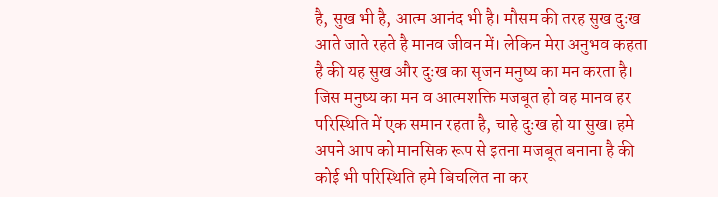है, सुख भी है, आत्म आनंद भी है। मौसम की तरह सुख दुःख आते जाते रहते है मानव जीवन में। लेकिन मेरा अनुभव कहता है की यह सुख और दुःख का सृजन मनुष्य का मन करता है। जिस मनुष्य का मन व आत्मशक्ति मजबूत हो वह मानव हर परिस्थिति में एक समान रहता है, चाहे दुःख हो या सुख। हमे अपने आप को मानसिक रूप से इतना मजबूत बनाना है की कोई भी परिस्थिति हमे बिचलित ना कर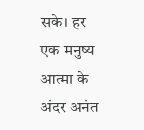सके। हर एक मनुष्य आत्मा के अंदर अनंत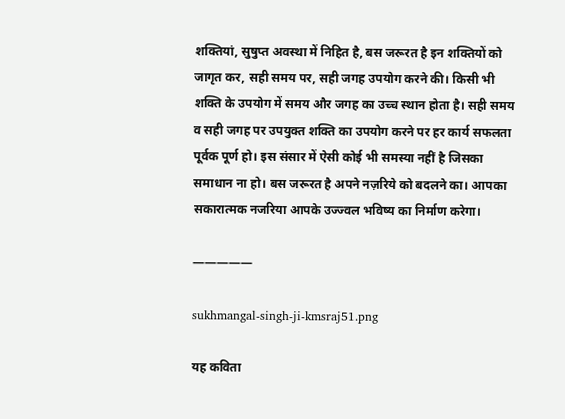शक्तियां, सुषुप्त अवस्था में निहित है, बस जरूरत है इन शक्तियों को जागृत कर, सही समय पर, सही जगह उपयोग करने की। किसी भी शक्ति के उपयोग में समय और जगह का उच्च स्थान होता है। सही समय व सही जगह पर उपयुक्त शक्ति का उपयोग करने पर हर कार्य सफलता पूर्वक पूर्ण हो। इस संसार में ऐसी कोई भी समस्या नहीं है जिसका समाधान ना हो। बस जरूरत है अपने नज़रिये को बदलने का। आपका सकारात्मक नजरिया आपके उज्ज्वल भविष्य का निर्माण करेगा।

—————

sukhmangal-singh-ji-kmsraj51.png

यह कविता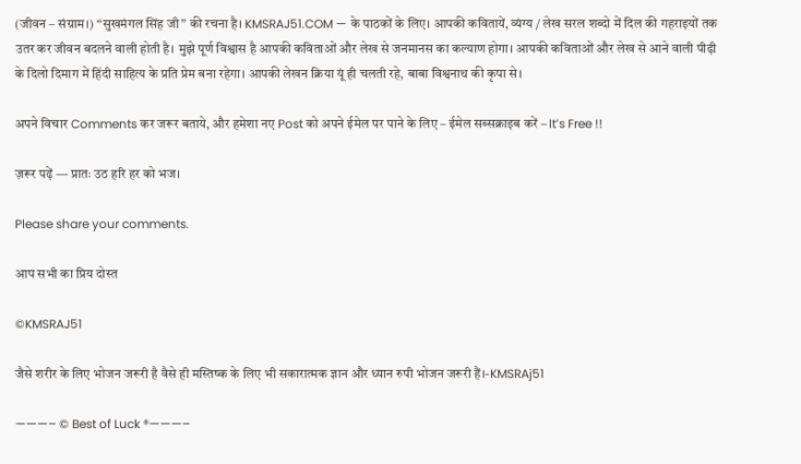(जीवन – संग्राम।) “सुखमंगल सिंह जी” की रचना है। KMSRAJ51.COM — के पाठकों के लिए। आपकी कवितायें, व्यंग्य / लेख सरल शब्दो में दिल की गहराइयों तक उतर कर जीवन बदलने वाली होती है। मुझे पूर्ण विश्वास है आपकी कविताओं और लेख से जनमानस का कल्याण होगा। आपकी कविताओं और लेख से आने वाली पीढ़ी के दिलो दिमाग में हिंदी साहित्य के प्रति प्रेम बना रहेगा। आपकी लेखन क्रिया यूं ही चलती रहे, बाबा विश्वनाथ की कृपा से।

अपने विचार Comments कर जरूर बताये, और हमेशा नए Post को अपने ईमेल पर पाने के लिए – ईमेल सब्सक्राइब करें – It’s Free !!

ज़रूर पढ़ें — प्रातः उठ हरि हर को भज।

Please share your comments.

आप सभी का प्रिय दोस्त

©KMSRAJ51

जैसे शरीर के लिए भोजन जरूरी है वैसे ही मस्तिष्क के लिए भी सकारात्मक ज्ञान और ध्यान रुपी भोजन जरूरी हैं।-KMSRAj51

———– © Best of Luck ®———–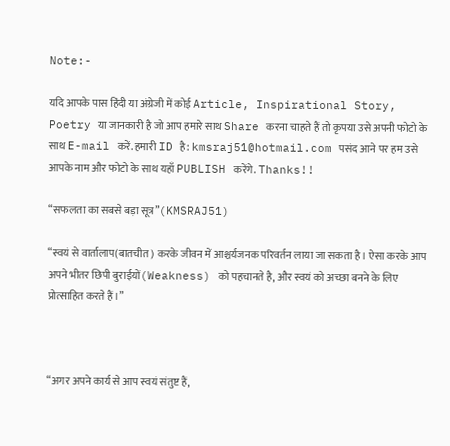Note:-

यदि आपके पास हिंदी या अंग्रेजी में कोई Article, Inspirational Story, Poetry या जानकारी है जो आप हमारे साथ Share करना चाहते हैं तो कृपया उसे अपनी फोटो के साथ E-mail करें. हमारी ID है: kmsraj51@hotmail.com पसंद आने पर हम उसे आपके नाम और फोटो के साथ यहाँ PUBLISH करेंगे. Thanks!!

“सफलता का सबसे बड़ा सूत्र”(KMSRAJ51)

“स्वयं से वार्तालाप(बातचीत) करके जीवन में आश्चर्यजनक परिवर्तन लाया जा सकता है। ऐसा करके आप अपने भीतर छिपी बुराईयों(Weakness) को पहचानते है, और स्वयं को अच्छा बनने के लिए प्रोत्साहित करते हैं।”



“अगर अपने कार्य से आप स्वयं संतुष्ट हैं,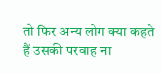तो फिर अन्य लोग क्या कहते हैं उसकी परवाह ना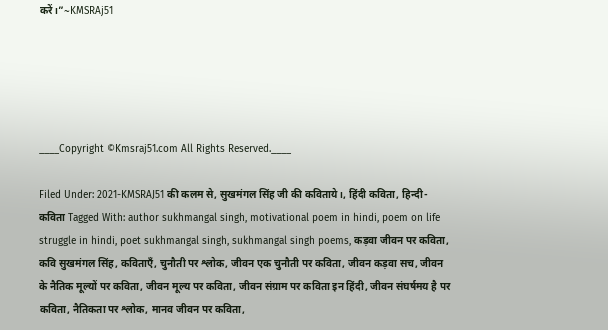करें।”~KMSRAj51





____Copyright ©Kmsraj51.com All Rights Reserved.____

Filed Under: 2021-KMSRAJ51 की कलम से, सुखमंगल सिंह जी की कविताये।, हिंदी कविता, हिन्दी-कविता Tagged With: author sukhmangal singh, motivational poem in hindi, poem on life struggle in hindi, poet sukhmangal singh, sukhmangal singh poems, कड़वा जीवन पर कविता, कवि सुखमंगल सिंह, कवि‍ताएँ, चुनौती पर श्लोक, जीवन एक चुनौती पर कविता, जीवन कड़वा सच, जीवन के नैतिक मूल्यों पर कविता, जीवन मूल्य पर कविता, जीवन संग्राम पर कविता इन हिंदी, जीवन संघर्षमय है पर कविता, नैतिकता पर श्लोक, मानव जीवन पर कविता,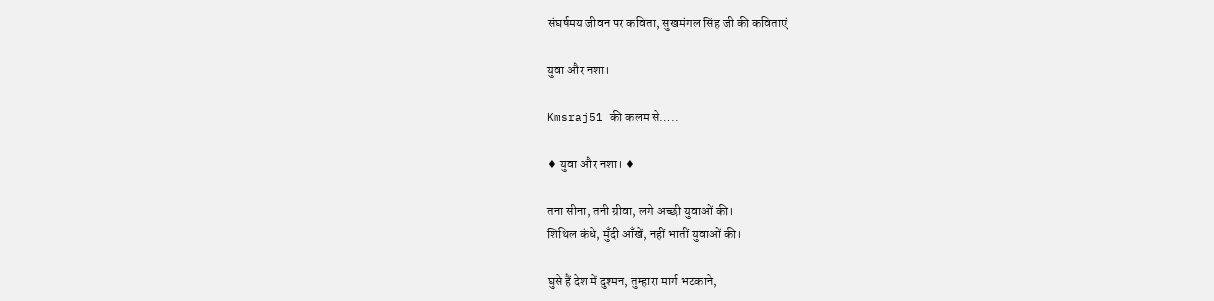संघर्षमय जीवन पर कविता, सुखमंगल सिंह जी की कविताएं

युवा और नशा।

Kmsraj51 की कलम से…..

♦ युवा और नशा। ♦

तना सीना, तनी ग्रीवा, लगे अच्छी युवाओं की।
शिथिल कंधे, मुँदी आँखें, नहीं भातीं युवाओं की।

घुसे हैं देश में दुश्मन, तुम्हारा मार्ग भटकाने,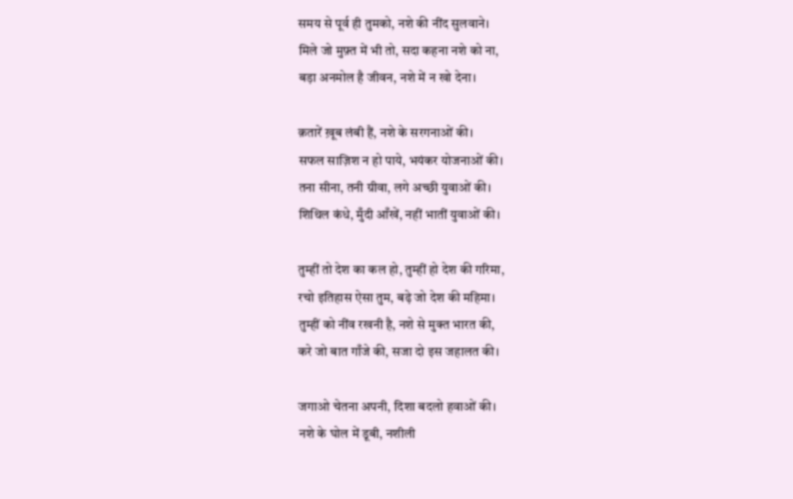समय से पूर्व ही तुमको, नशे की नींद सुलवाने।
मिले जो मुफ़्त में भी तो, सदा कहना नशे को ना,
बड़ा अनमोल है जीवन, नशे में न खो देना।

क़तारें ख़ूब लंबी हैं, नशे के सरगनाओं की।
सफल साज़िश न हो पाये, भयंकर योजनाओं की।
तना सीना, तनी ग्रीवा, लगे अच्छी युवाओं की।
शिथिल कंधे, मुँदी आँखें, नहीं भातीं युवाओं की।

तुम्हीं तो देश का कल हो, तुम्हीं हो देश की गरिमा,
रचो इतिहास ऐसा तुम, बढ़े जो देश की महिमा।
तुम्हीं को नींव रखनी है, नशे से मुक्त भारत की,
करे जो बात गाँजे की, सजा दो इस जहालत की।

जगाओ चेतना अपनी, दिशा बदलो हवाओं की।
नशे के घोल में डूबी, नशीली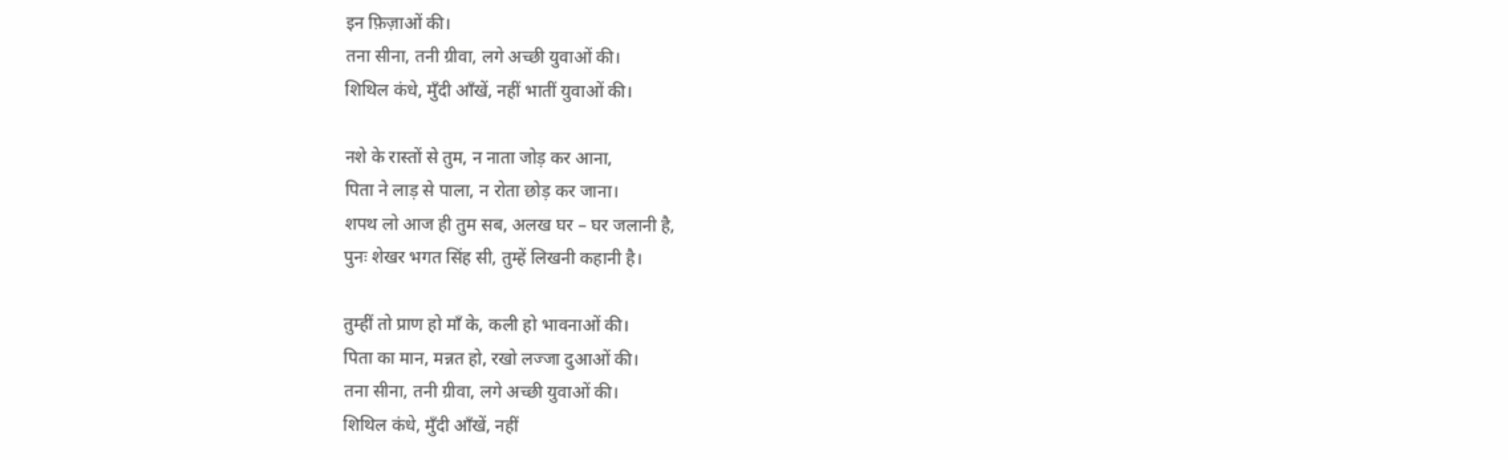इन फ़िज़ाओं की।
तना सीना, तनी ग्रीवा, लगे अच्छी युवाओं की।
शिथिल कंधे, मुँदी आँखें, नहीं भातीं युवाओं की।

नशे के रास्तों से तुम, न नाता जोड़ कर आना,
पिता ने लाड़ से पाला, न रोता छोड़ कर जाना।
शपथ लो आज ही तुम सब, अलख घर – घर जलानी है,
पुनः शेखर भगत सिंह सी, तुम्हें लिखनी कहानी है।

तुम्हीं तो प्राण हो माँ के, कली हो भावनाओं की।
पिता का मान, मन्नत हो, रखो लज्जा दुआओं की।
तना सीना, तनी ग्रीवा, लगे अच्छी युवाओं की।
शिथिल कंधे, मुँदी आँखें, नहीं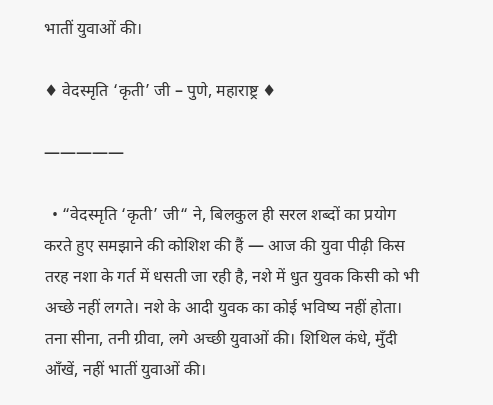भातीं युवाओं की।

♦ वेदस्मृति ‘कृती’ जी – पुणे, महाराष्ट्र ♦

—————

  • “वेदस्मृति ‘कृती’ जी“ ने, बिलकुल ही सरल शब्दों का प्रयोग करते हुए समझाने की कोशिश की हैं — आज की युवा पीढ़ी किस तरह नशा के गर्त में धसती जा रही है, नशे में धुत युवक किसी को भी अच्छे नहीं लगते। नशे के आदी युवक का कोई भविष्य नहीं होता। तना सीना, तनी ग्रीवा, लगे अच्छी युवाओं की। शिथिल कंधे, मुँदी आँखें, नहीं भातीं युवाओं की।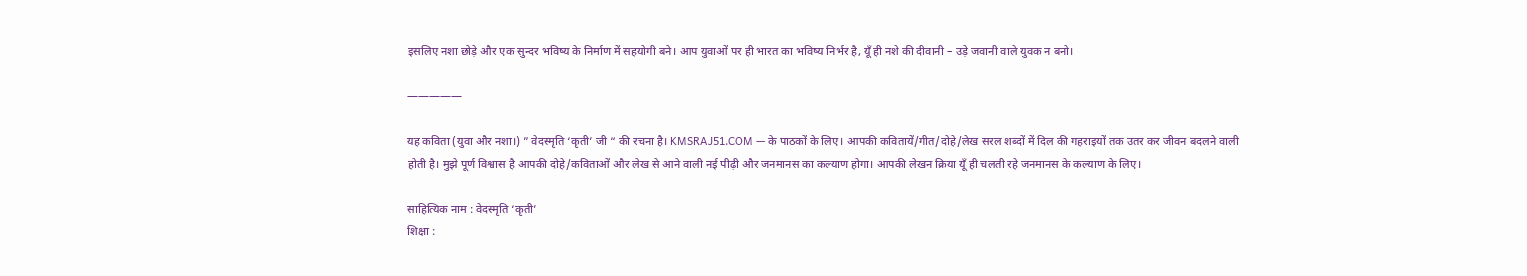इसलिए नशा छोड़े और एक सुन्दर भविष्य के निर्माण में सहयोगी बने। आप युवाओं पर ही भारत का भविष्य निर्भर है, यूँ ही नशे की दीवानी – उड़े जवानी वाले युवक न बनो।

—————

यह कविता (युवा और नशा।) ” वेदस्मृति ‘कृती’ जी “ की रचना है। KMSRAJ51.COM — के पाठकों के लिए। आपकी कवितायें/गीत/दोहे/लेख सरल शब्दों में दिल की गहराइयों तक उतर कर जीवन बदलने वाली होती है। मुझे पूर्ण विश्वास है आपकी दोहे/कविताओं और लेख से आने वाली नई पीढ़ी और जनमानस का कल्याण होगा। आपकी लेखन क्रिया यूँ ही चलती रहे जनमानस के कल्याण के लिए।

साहित्यिक नाम : वेदस्मृति ‘कृती’
शिक्षा :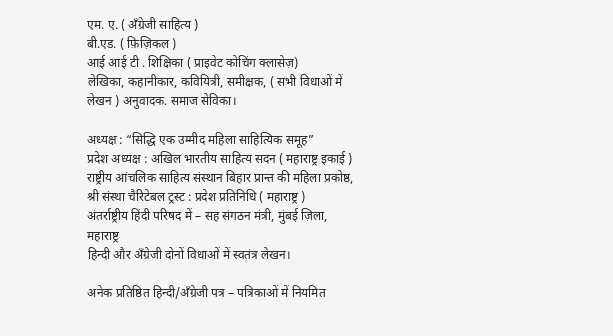एम. ए. ( अँग्रेजी साहित्य )
बी.एड. ( फ़िज़िकल )
आई आई टी . शिक्षिका ( प्राइवेट कोचिंग क्लासेज़)
लेखिका, कहानीकार, कवियित्री, समीक्षक, ( सभी विधाओं में लेखन ) अनुवादक. समाज सेविका।

अध्यक्ष : “सिद्धि एक उम्मीद महिला साहित्यिक समूह”
प्रदेश अध्यक्ष : अखिल भारतीय साहित्य सदन ( महाराष्ट्र इकाई )
राष्ट्रीय आंचलिक साहित्य संस्थान बिहार प्रान्त की महिला प्रकोष्ठ,
श्री संस्था चैरिटेबल ट्रस्ट : प्रदेश प्रतिनिधि ( महाराष्ट्र )
अंतर्राष्ट्रीय हिंदी परिषद में – सह संगठन मंत्री, मुंबई ज़िला, महाराष्ट्र
हिन्दी और अँग्रेजी दोनों विधाओं में स्वतंत्र लेखन।

अनेक प्रतिष्ठित हिन्दी/अँग्रेजी पत्र – पत्रिकाओं में नियमित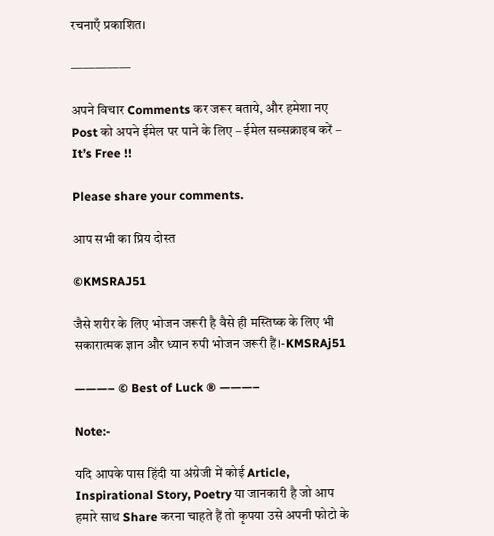रचनाएँ प्रकाशित।

—————

अपने विचार Comments कर जरूर बताये, और हमेशा नए Post को अपने ईमेल पर पाने के लिए – ईमेल सब्सक्राइब करें – It’s Free !!

Please share your comments.

आप सभी का प्रिय दोस्त

©KMSRAJ51

जैसे शरीर के लिए भोजन जरूरी है वैसे ही मस्तिष्क के लिए भी सकारात्मक ज्ञान और ध्यान रुपी भोजन जरूरी हैं।-KMSRAj51

———– © Best of Luck ® ———–

Note:-

यदि आपके पास हिंदी या अंग्रेजी में कोई Article, Inspirational Story, Poetry या जानकारी है जो आप हमारे साथ Share करना चाहते हैं तो कृपया उसे अपनी फोटो के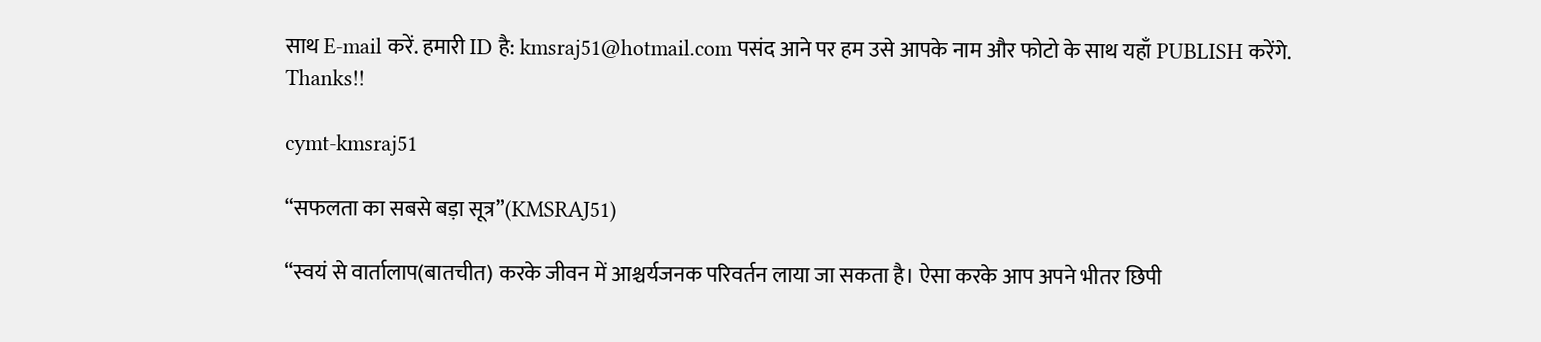साथ E-mail करें. हमारी ID है: kmsraj51@hotmail.com पसंद आने पर हम उसे आपके नाम और फोटो के साथ यहाँ PUBLISH करेंगे. Thanks!!

cymt-kmsraj51

“सफलता का सबसे बड़ा सूत्र”(KMSRAJ51)

“स्वयं से वार्तालाप(बातचीत) करके जीवन में आश्चर्यजनक परिवर्तन लाया जा सकता है। ऐसा करके आप अपने भीतर छिपी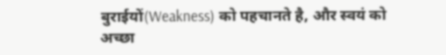बुराईयों(Weakness) को पहचानते है, और स्वयं को अच्छा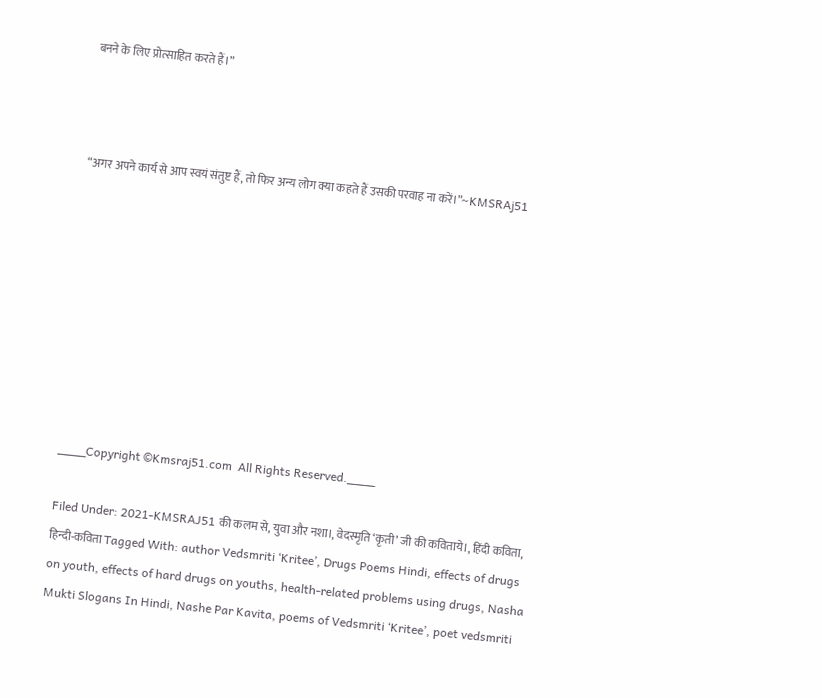बनने के लिए प्रोत्साहित करते हैं।”



“अगर अपने कार्य से आप स्वयं संतुष्ट हैं, तो फिर अन्य लोग क्या कहते हैं उसकी परवाह ना करें।”~KMSRAj51









____Copyright ©Kmsraj51.com  All Rights Reserved.____

Filed Under: 2021-KMSRAJ51 की कलम से, युवा और नशा।, वेदस्मृति ‘कृती’ जी की कविताये।, हिंदी कविता, हिन्दी-कविता Tagged With: author Vedsmriti ‘Kritee’, Drugs Poems Hindi, effects of drugs on youth, effects of hard drugs on youths, health-related problems using drugs, Nasha Mukti Slogans In Hindi, Nashe Par Kavita, poems of Vedsmriti ‘Kritee’, poet vedsmriti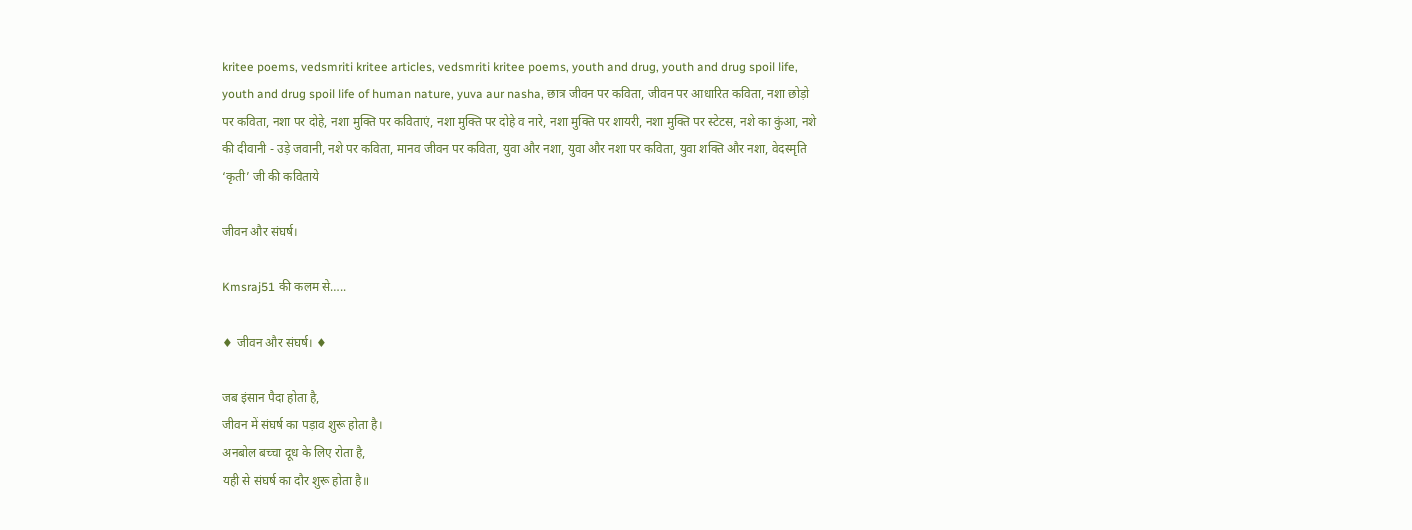kritee poems, vedsmriti kritee articles, vedsmriti kritee poems, youth and drug, youth and drug spoil life, youth and drug spoil life of human nature, yuva aur nasha, छात्र जीवन पर कविता, जीवन पर आधारित कविता, नशा छोड़ो पर कविता, नशा पर दोहे, नशा मुक्ति पर कविताएं, नशा मुक्ति पर दोहे व नारे, नशा मुक्ति पर शायरी, नशा मुक्ति पर स्टेटस, नशे का कुंआ, नशे की दीवानी - उड़े जवानी, नशे पर कविता, मानव जीवन पर कविता, युवा और नशा, युवा और नशा पर कविता, युवा शक्ति और नशा, वेदस्मृति ‘कृती’ जी की कविताये

जीवन और संघर्ष।

Kmsraj51 की कलम से…..

♦ जीवन और संघर्ष। ♦

जब इंसान पैदा होता है,
जीवन में संघर्ष का पड़ाव शुरू होता है।
अनबोल बच्चा दूध के लिए रोता है,
यही से संघर्ष का दौर शुरू होता है॥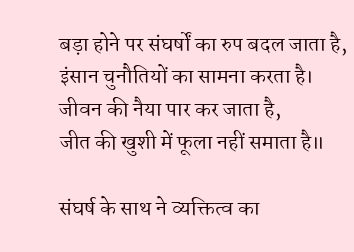बड़ा होने पर संघर्षों का रुप बदल जाता है,
इंसान चुनौतियों का सामना करता है।
जीवन की नैया पार कर जाता है,
जीत की खुशी में फूला नहीं समाता है॥

संघर्ष के साथ ने व्यक्तित्व का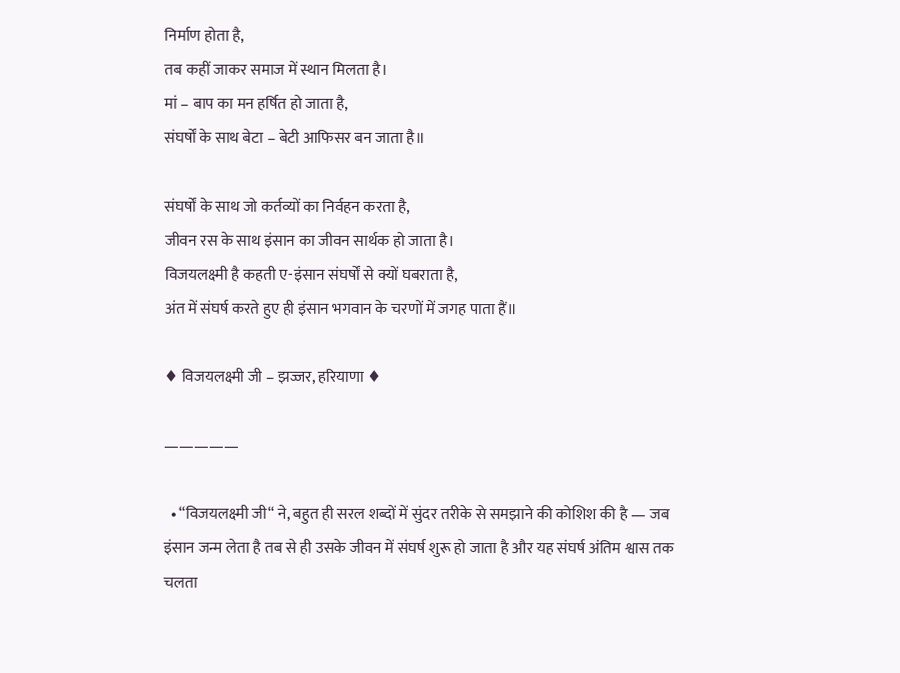निर्माण होता है,
तब कहीं जाकर समाज में स्थान मिलता है।
मां – बाप का मन हर्षित हो जाता है,
संघर्षों के साथ बेटा – बेटी आफिसर बन जाता है॥

संघर्षों के साथ जो कर्तव्यों का निर्वहन करता है,
जीवन रस के साथ इंसान का जीवन सार्थक हो जाता है।
विजयलक्ष्मी है कहती ए-इंसान संघर्षों से क्यों घबराता है,
अंत में संघर्ष करते हुए ही इंसान भगवान के चरणों में जगह पाता हैं॥

♦ विजयलक्ष्मी जी – झज्जर, हरियाणा ♦

—————

  • “विजयलक्ष्मी जी“ ने, बहुत ही सरल शब्दों में सुंदर तरीके से समझाने की कोशिश की है — जब इंसान जन्म लेता है तब से ही उसके जीवन में संघर्ष शुरू हो जाता है और यह संघर्ष अंतिम श्वास तक चलता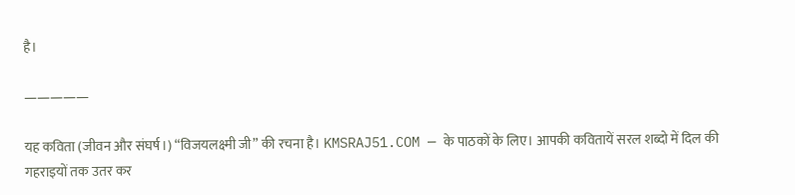है।

—————

यह कविता (जीवन और संघर्ष।) “विजयलक्ष्मी जी” की रचना है। KMSRAJ51.COM — के पाठकों के लिए। आपकी कवितायें सरल शब्दो में दिल की गहराइयों तक उतर कर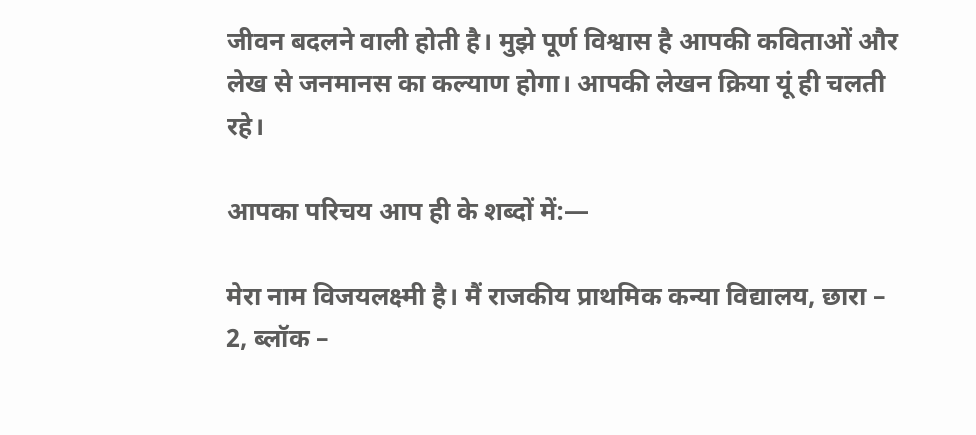जीवन बदलने वाली होती है। मुझे पूर्ण विश्वास है आपकी कविताओं और लेख से जनमानस का कल्याण होगा। आपकी लेखन क्रिया यूं ही चलती रहे।

आपका परिचय आप ही के शब्दों में:—

मेरा नाम विजयलक्ष्मी है। मैं राजकीय प्राथमिक कन्या विद्यालय, छारा – 2, ब्लॉक –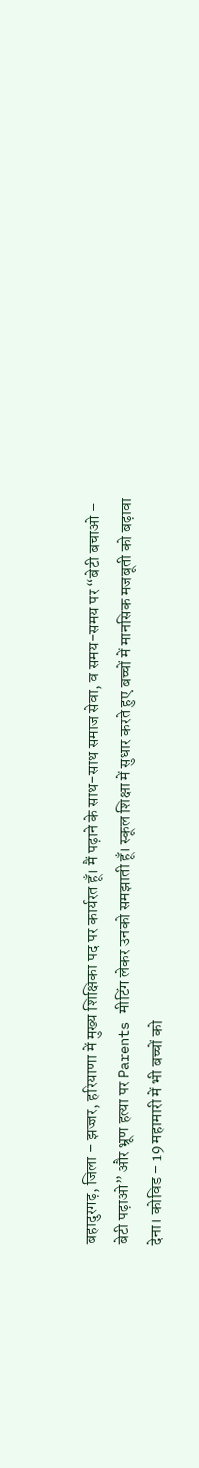बहादुरगढ़, जिला – झज्जर, हरियाणा में मुख्य शिक्षिका पद पर कार्यरत हूँ। मैं पढ़ाने के साथ-साथ समाज सेवा, व समय-समय पर “बेटी बचाओ – बेटी पढ़ाओ” और भ्रूण हत्या पर Parents मीटिंग लेकर उनको समझाती हूँ। स्कूल शिक्षा में सुधार करते हुए बच्चों में मानसिक मजबूती को बढ़ावा देना। कोविड – 19 महामारी में भी बच्चों को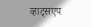व्हाट्सएप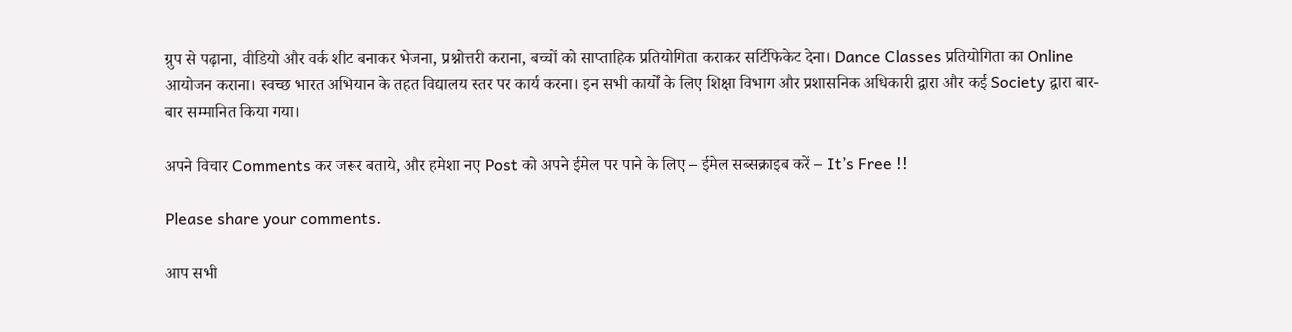ग्रुप से पढ़ाना, वीडियो और वर्क शीट बनाकर भेजना, प्रश्नोत्तरी कराना, बच्चों को साप्ताहिक प्रतियोगिता कराकर सर्टिफिकेट देना। Dance Classes प्रतियोगिता का Online आयोजन कराना। स्वच्छ भारत अभियान के तहत विद्यालय स्तर पर कार्य करना। इन सभी कार्यों के लिए शिक्षा विभाग और प्रशासनिक अधिकारी द्वारा और कई Society द्वारा बार-बार सम्मानित किया गया।

अपने विचार Comments कर जरूर बताये, और हमेशा नए Post को अपने ईमेल पर पाने के लिए – ईमेल सब्सक्राइब करें – It’s Free !!

Please share your comments.

आप सभी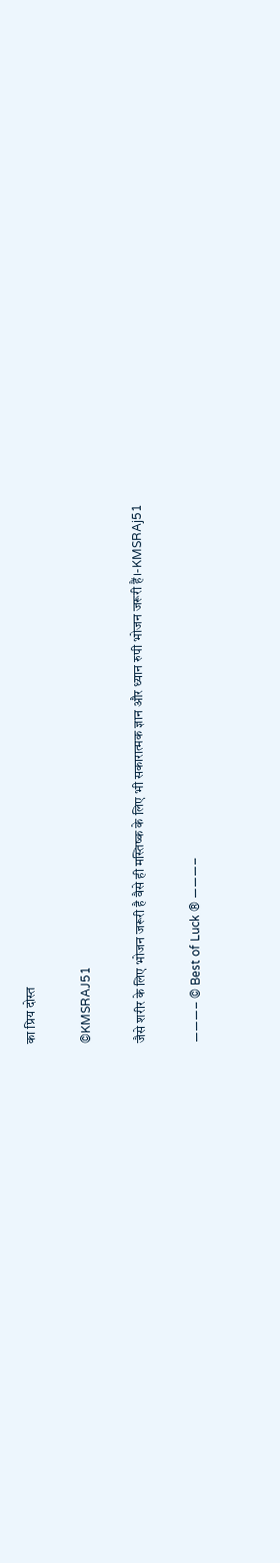का प्रिय दोस्त

©KMSRAJ51

जैसे शरीर के लिए भोजन जरूरी है वैसे ही मस्तिष्क के लिए भी सकारात्मक ज्ञान और ध्यान रुपी भोजन जरूरी हैं।-KMSRAj51

———– © Best of Luck ® ———–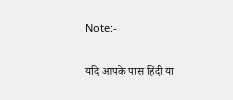Note:-

यदि आपके पास हिंदी या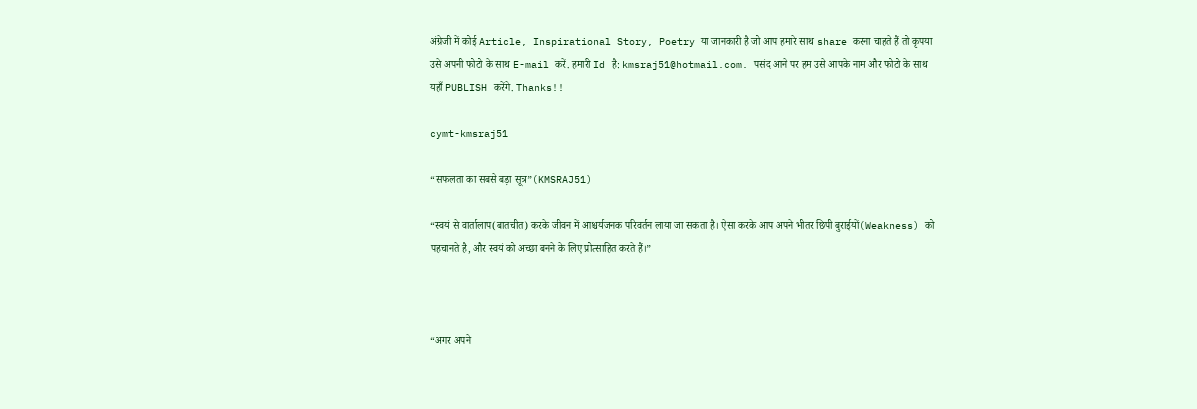अंग्रेजी में कोई Article, Inspirational Story, Poetry या जानकारी है जो आप हमारे साथ share करना चाहते हैं तो कृपया उसे अपनी फोटो के साथ E-mail करें. हमारी Id है: kmsraj51@hotmail.com. पसंद आने पर हम उसे आपके नाम और फोटो के साथ यहाँ PUBLISH करेंगे. Thanks!!

cymt-kmsraj51

“सफलता का सबसे बड़ा सूत्र”(KMSRAJ51)

“स्वयं से वार्तालाप(बातचीत) करके जीवन में आश्चर्यजनक परिवर्तन लाया जा सकता है। ऐसा करके आप अपने भीतर छिपी बुराईयों(Weakness) को पहचानते है, और स्वयं को अच्छा बनने के लिए प्रोत्साहित करते हैं।”



“अगर अपने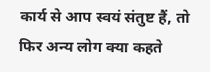कार्य से आप स्वयं संतुष्ट हैं, तो फिर अन्य लोग क्या कहते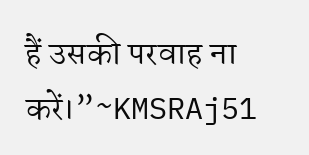हैं उसकी परवाह ना करें।”~KMSRAj51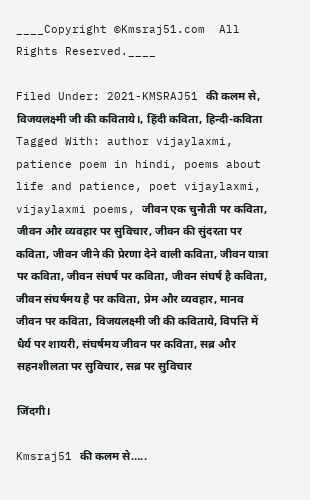____Copyright ©Kmsraj51.com  All Rights Reserved.____

Filed Under: 2021-KMSRAJ51 की कलम से, विजयलक्ष्मी जी की कविताये।, हिंदी कविता, हिन्दी-कविता Tagged With: author vijaylaxmi, patience poem in hindi, poems about life and patience, poet vijaylaxmi, vijaylaxmi poems, जीवन एक चुनौती पर कविता, जीवन और व्यवहार पर सुविचार, जीवन की सुंदरता पर कविता, जीवन जीने की प्रेरणा देने वाली कविता, जीवन यात्रा पर कविता, जीवन संघर्ष पर कविता, जीवन संघर्ष है कविता, जीवन संघर्षमय है पर कविता, प्रेम और व्यवहार, मानव जीवन पर कविता, विजयलक्ष्मी जी की कविताये, विपत्ति में धैर्य पर शायरी, संघर्षमय जीवन पर कविता, सब्र और सहनशीलता पर सुविचार, सब्र पर सुविचार

जिंदगी।

Kmsraj51 की कलम से…..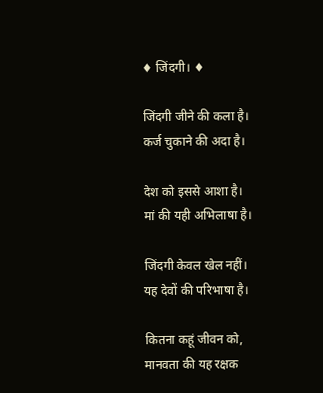♦ जिंदगी। ♦

जिंदगी जीने की कला है।
कर्ज चुकाने की अदा है।

देश को इससे आशा है।
मां की यही अभिलाषा है।

जिंदगी केवल खेल नहीं।
यह देवों की परिभाषा है।

कितना कहूं जीवन को,
मानवता की यह रक्षक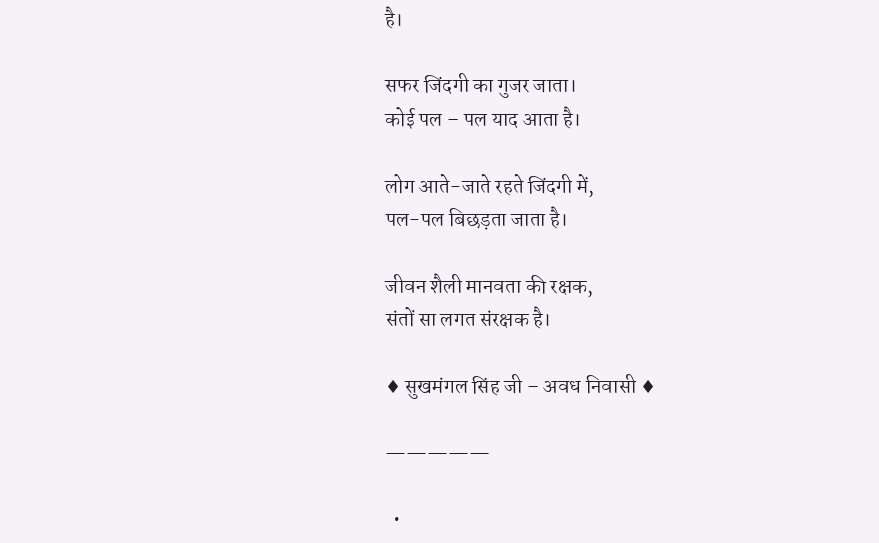है।

सफर जिंदगी का गुजर जाता।
कोई पल – पल याद आता है।

लोग आते-जाते रहते जिंदगी में,
पल-पल बिछड़ता जाता है।

जीवन शैली मानवता की रक्षक,
संतों सा लगत संरक्षक है।

♦ सुखमंगल सिंह जी – अवध निवासी ♦

—————

  •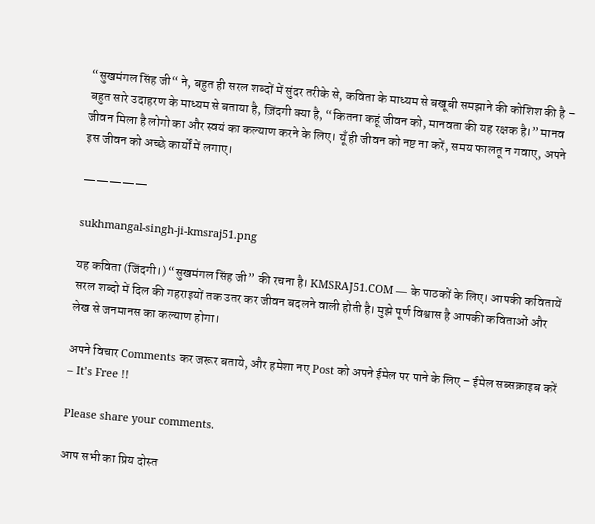“सुखमंगल सिंह जी“ ने, बहुत ही सरल शब्दों में सुंदर तरीके से, कविता के माध्यम से बखूबी समझाने की कोशिश की है – बहुत सारे उदाहरण के माध्यम से बताया है, ज़िंदगी क्या है, “कितना कहूं जीवन को, मानवता की यह रक्षक है।” मानव जीवन मिला है लोगो का और स्वयं का कल्याण करने के लिए। यूँ ही जीवन को नष्ट ना करें, समय फालतू न गवाए, अपने इस जीवन को अच्छे कार्यों में लगाए।

—————

sukhmangal-singh-ji-kmsraj51.png

यह कविता (जिंदगी।) “सुखमंगल सिंह जी” की रचना है। KMSRAJ51.COM — के पाठकों के लिए। आपकी कवितायें सरल शब्दो में दिल की गहराइयों तक उतर कर जीवन बदलने वाली होती है। मुझे पूर्ण विश्वास है आपकी कविताओं और लेख से जनमानस का कल्याण होगा।

अपने विचार Comments कर जरूर बताये, और हमेशा नए Post को अपने ईमेल पर पाने के लिए – ईमेल सब्सक्राइब करें – It’s Free !!

Please share your comments.

आप सभी का प्रिय दोस्त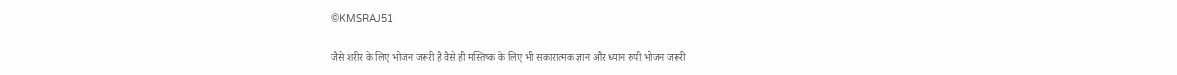©KMSRAJ51

जैसे शरीर के लिए भोजन जरूरी है वैसे ही मस्तिष्क के लिए भी सकारात्मक ज्ञान और ध्यान रुपी भोजन जरूरी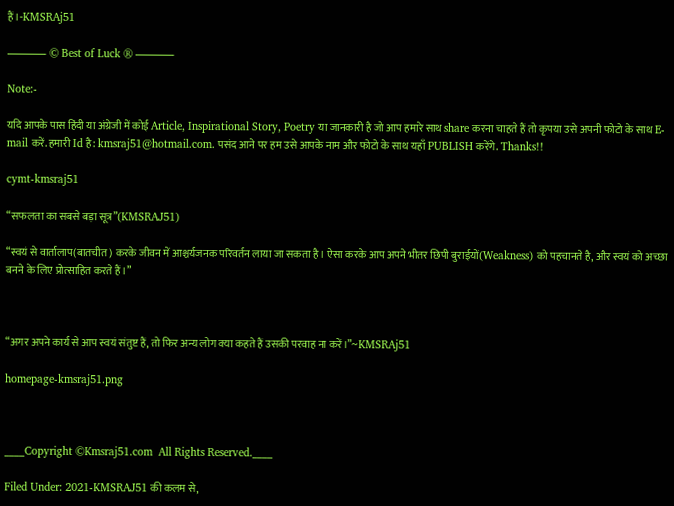हैं।-KMSRAj51

———– © Best of Luck ® ———–

Note:-

यदि आपके पास हिंदी या अंग्रेजी में कोई Article, Inspirational Story, Poetry या जानकारी है जो आप हमारे साथ share करना चाहते हैं तो कृपया उसे अपनी फोटो के साथ E-mail करें. हमारी Id है: kmsraj51@hotmail.com. पसंद आने पर हम उसे आपके नाम और फोटो के साथ यहाँ PUBLISH करेंगे. Thanks!!

cymt-kmsraj51

“सफलता का सबसे बड़ा सूत्र”(KMSRAJ51)

“स्वयं से वार्तालाप(बातचीत) करके जीवन में आश्चर्यजनक परिवर्तन लाया जा सकता है। ऐसा करके आप अपने भीतर छिपी बुराईयों(Weakness) को पहचानते है, और स्वयं को अच्छा बनने के लिए प्रोत्साहित करते हैं।”



“अगर अपने कार्य से आप स्वयं संतुष्ट हैं, तो फिर अन्य लोग क्या कहते हैं उसकी परवाह ना करें।”~KMSRAj51

homepage-kmsraj51.png



____Copyright ©Kmsraj51.com  All Rights Reserved.____

Filed Under: 2021-KMSRAJ51 की कलम से,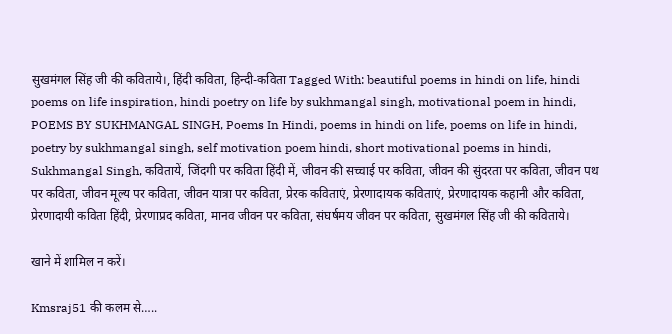सुखमंगल सिंह जी की कविताये।, हिंदी कविता, हिन्दी-कविता Tagged With: beautiful poems in hindi on life, hindi poems on life inspiration, hindi poetry on life by sukhmangal singh, motivational poem in hindi, POEMS BY SUKHMANGAL SINGH, Poems In Hindi, poems in hindi on life, poems on life in hindi, poetry by sukhmangal singh, self motivation poem hindi, short motivational poems in hindi, Sukhmangal Singh, कवितायें, जिंदगी पर कविता हिंदी में, जीवन की सच्चाई पर कविता, जीवन की सुंदरता पर कविता, जीवन पथ पर कविता, जीवन मूल्य पर कविता, जीवन यात्रा पर कविता, प्रेरक कविताएं, प्रेरणादायक कविताएं, प्रेरणादायक कहानी और कविता, प्रेरणादायी कविता हिंदी, प्रेरणाप्रद कविता, मानव जीवन पर कविता, संघर्षमय जीवन पर कविता, सुखमंगल सिंह जी की कविताये।

खाने में शामिल न करें।

Kmsraj51 की कलम से…..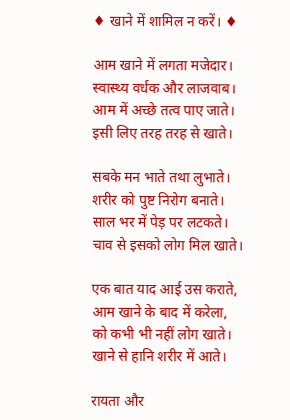♦ खाने में शामिल न करें। ♦

आम खाने में लगता मजेदार।
स्वास्थ्य वर्धक और लाजवाब।
आम में अच्छे तत्व पाए जाते।
इसी लिए तरह तरह से खाते।

सबके मन भाते तथा लुभाते।
शरीर को पुष्ट निरोग बनाते।
साल भर में पेड़ पर लटकते।
चाव से इसको लोग मिल खाते।

एक बात याद आई उस कराते,
आम खाने के बाद में करेला,
को कभी भी नहीं लोग खाते।
खाने से हानि शरीर में आते।

रायता और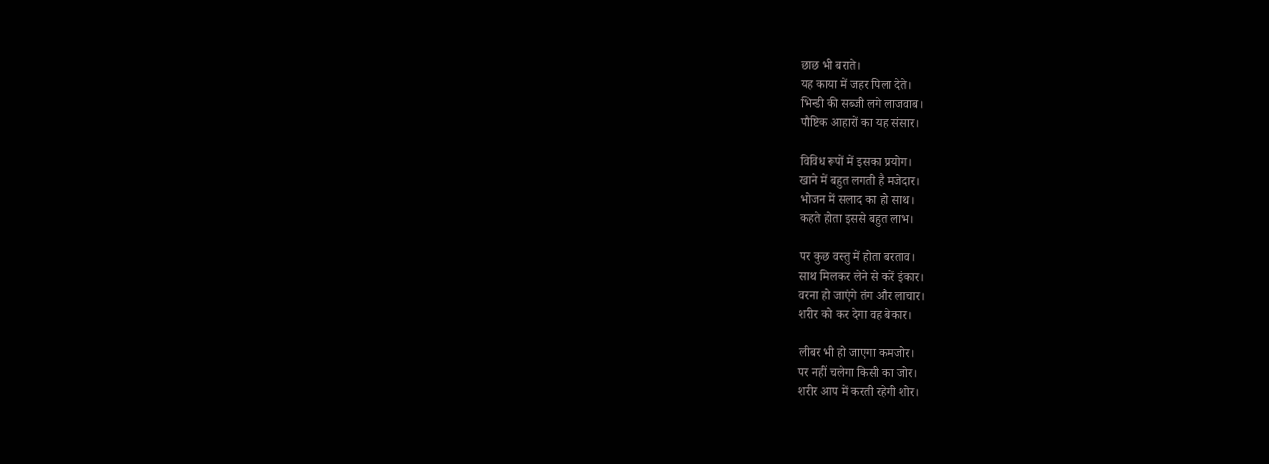छाछ भी बराते।
यह काया में जहर पिला देते।
भिन्डी की सब्जी लगे लाजवाब।
पौष्टिक आहारों का यह संसार।

विविध रूपों में इसका प्रयोग।
खाने में बहुत लगती है मजेदार।
भोजन में सलाद का हो साथ।
कहते होता इससे बहुत लाभ।

पर कुछ वस्तु में होता बरताव।
साथ मिलकर लेने से करें इंकार।
वरना हो जाएंगे तंग और लाचार।
शरीर को कर देगा वह बेकार।

लीबर भी हो जाएगा कमजोर।
पर नहीं चलेगा किसी का जोर।
शरीर आप में करती रहेगी शोर।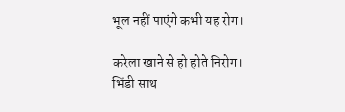भूल नहीं पाएंगे कभी यह रोग।

करेला खाने से हो होते निरोग।
भिंडी साथ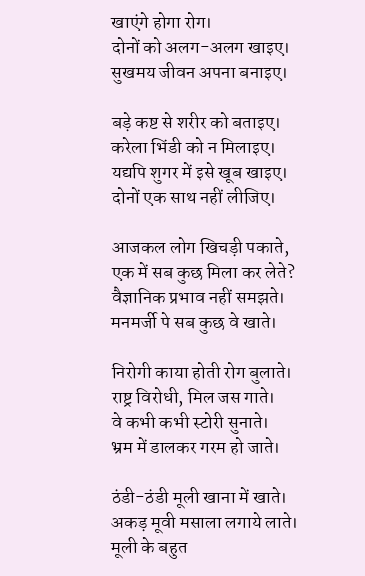खाएंगे होगा रोग।
दोनों को अलग-अलग खाइए।
सुखमय जीवन अपना बनाइए।

बड़े कष्ट से शरीर को बताइए।
करेला भिंडी को न मिलाइए।
यद्यपि शुगर में इसे खूब खाइए।
दोनों एक साथ नहीं लीजिए।

आजकल लोग खिचड़ी पकाते,
एक में सब कुछ मिला कर लेते?
वैज्ञानिक प्रभाव नहीं समझते।
मनमर्जी पे सब कुछ वे खाते।

निरोगी काया होती रोग बुलाते।
राष्ट्र विरोधी, मिल जस गाते।
वे कभी कभी स्टोरी सुनाते।
भ्रम में डालकर गरम हो जाते।

ठंडी-ठंडी मूली खाना में खाते।
अकड़ मूवी मसाला लगाये लाते।
मूली के बहुत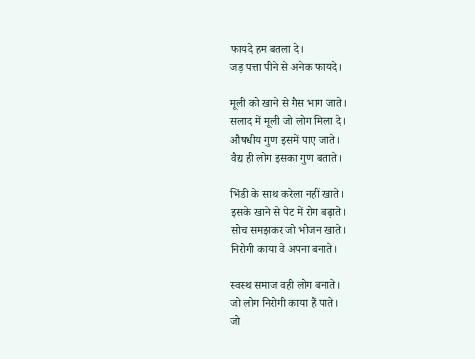फायदे हम बतला दे।
जड़ पत्ता पीने से अनेक फायदे।

मूली को खाने से गैस भाग जाते।
सलाद में मूली जो लोग मिला दे।
औषधीय गुण इसमें पाए जाते।
वैद्य ही लोग इसका गुण बताते।

भिंडी के साथ करेला नहीं खाते।
इसके खाने से पेट में रोग बढ़ाते।
सोच समझकर जो भोजन खाते।
निरोगी काया वे अपना बनाते।

स्वस्थ समाज वही लोग बनाते।
जो लोग निरोगी काया हैं पाते।
जो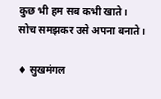कुछ भी हम सब कभी खाते।
सोच समझकर उसे अपना बनाते।

♦ सुखमंगल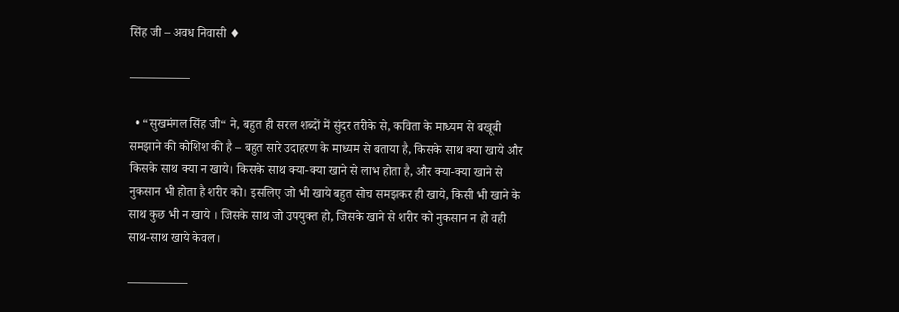सिंह जी – अवध निवासी ♦

—————

  • “सुखमंगल सिंह जी“ ने, बहुत ही सरल शब्दों में सुंदर तरीके से, कविता के माध्यम से बखूबी समझाने की कोशिश की है – बहुत सारे उदाहरण के माध्यम से बताया है, किसके साथ क्या खाये और किसके साथ क्या न खाये। किसके साथ क्या-क्या खाने से लाभ होता है, और क्या-क्या खाने से नुकसान भी होता है शरीर को। इसलिए जो भी खाये बहुत सोच समझकर ही खाये, किसी भी खाने के साथ कुछ भी न खाये । जिसके साथ जो उपयुक्त हो, जिसके खाने से शरीर को नुकसान न हो वही साथ-साथ खाये केवल।

—————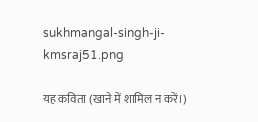sukhmangal-singh-ji-kmsraj51.png

यह कविता (खाने में शामिल न करें।)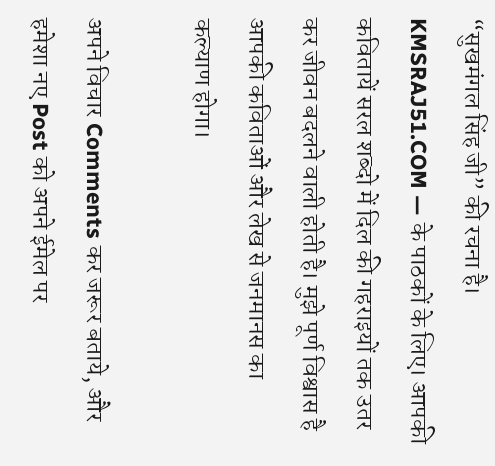“सुखमंगल सिंह जी” की रचना है। KMSRAJ51.COM — के पाठकों के लिए। आपकी कवितायें सरल शब्दो में दिल की गहराइयों तक उतर कर जीवन बदलने वाली होती है। मुझे पूर्ण विश्वास है आपकी कविताओं और लेख से जनमानस का कल्याण होगा।

अपने विचार Comments कर जरूर बताये, और हमेशा नए Post को अपने ईमेल पर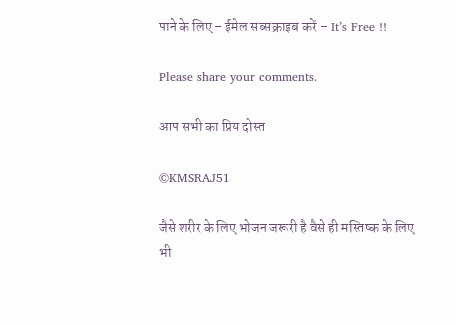पाने के लिए – ईमेल सब्सक्राइब करें – It’s Free !!

Please share your comments.

आप सभी का प्रिय दोस्त

©KMSRAJ51

जैसे शरीर के लिए भोजन जरूरी है वैसे ही मस्तिष्क के लिए भी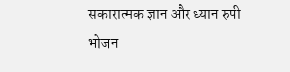सकारात्मक ज्ञान और ध्यान रुपी भोजन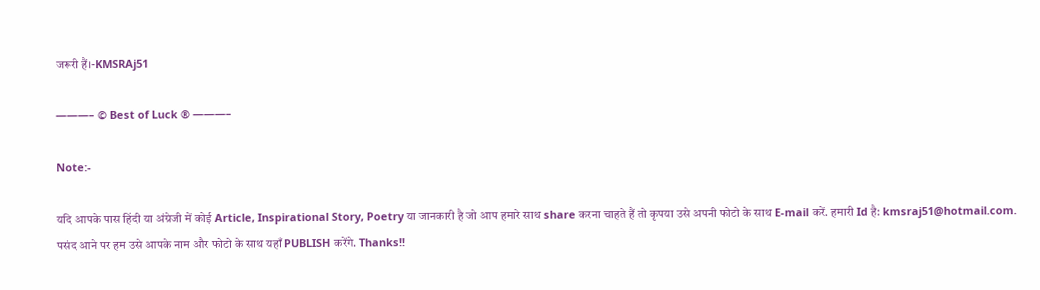जरूरी हैं।-KMSRAj51

———– © Best of Luck ® ———–

Note:-

यदि आपके पास हिंदी या अंग्रेजी में कोई Article, Inspirational Story, Poetry या जानकारी है जो आप हमारे साथ share करना चाहते हैं तो कृपया उसे अपनी फोटो के साथ E-mail करें. हमारी Id है: kmsraj51@hotmail.com. पसंद आने पर हम उसे आपके नाम और फोटो के साथ यहाँ PUBLISH करेंगे. Thanks!!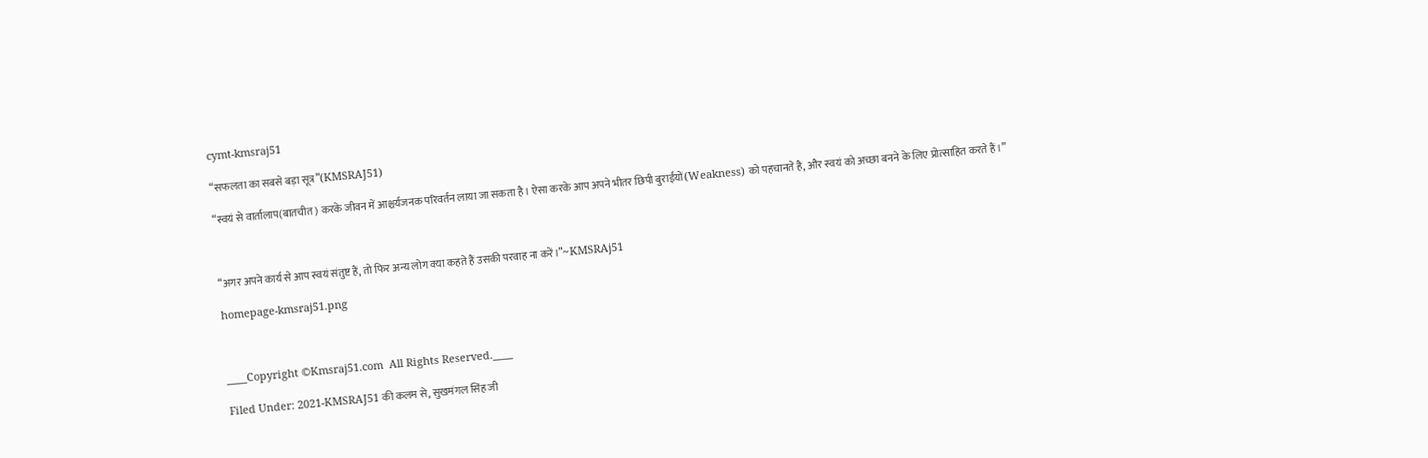cymt-kmsraj51

“सफलता का सबसे बड़ा सूत्र”(KMSRAJ51)

“स्वयं से वार्तालाप(बातचीत) करके जीवन में आश्चर्यजनक परिवर्तन लाया जा सकता है। ऐसा करके आप अपने भीतर छिपी बुराईयों(Weakness) को पहचानते है, और स्वयं को अच्छा बनने के लिए प्रोत्साहित करते हैं।”



“अगर अपने कार्य से आप स्वयं संतुष्ट हैं, तो फिर अन्य लोग क्या कहते हैं उसकी परवाह ना करें।”~KMSRAj51

homepage-kmsraj51.png



____Copyright ©Kmsraj51.com  All Rights Reserved.____

Filed Under: 2021-KMSRAJ51 की कलम से, सुखमंगल सिंह जी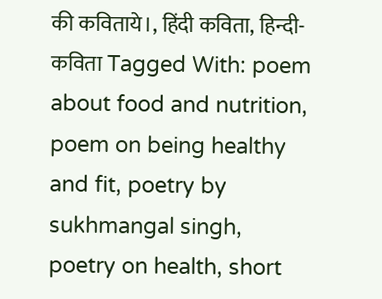की कविताये।, हिंदी कविता, हिन्दी-कविता Tagged With: poem about food and nutrition, poem on being healthy and fit, poetry by sukhmangal singh, poetry on health, short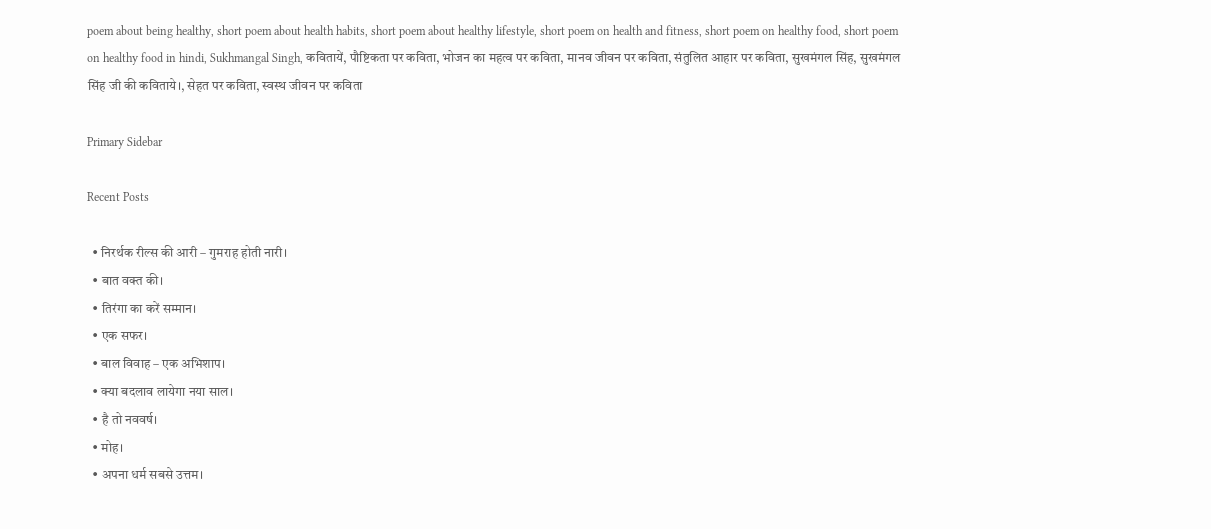poem about being healthy, short poem about health habits, short poem about healthy lifestyle, short poem on health and fitness, short poem on healthy food, short poem on healthy food in hindi, Sukhmangal Singh, कवितायें, पौष्टिकता पर कविता, भोजन का महत्व पर कविता, मानव जीवन पर कविता, संतुलित आहार पर कविता, सुखमंगल सिंह, सुखमंगल सिंह जी की कविताये।, सेहत पर कविता, स्वस्थ जीवन पर कविता

Primary Sidebar

Recent Posts

  • निरर्थक रील्स की आरी – गुमराह होती नारी।
  • बात वक्त की।
  • तिरंगा का करें सम्मान।
  • एक सफर।
  • बाल विवाह – एक अभिशाप।
  • क्या बदलाव लायेगा नया साल।
  • है तो नववर्ष।
  • मोह।
  • अपना धर्म सबसे उत्तम।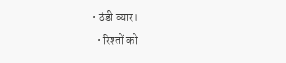• ठंडी व्यार।
  • रिश्तों को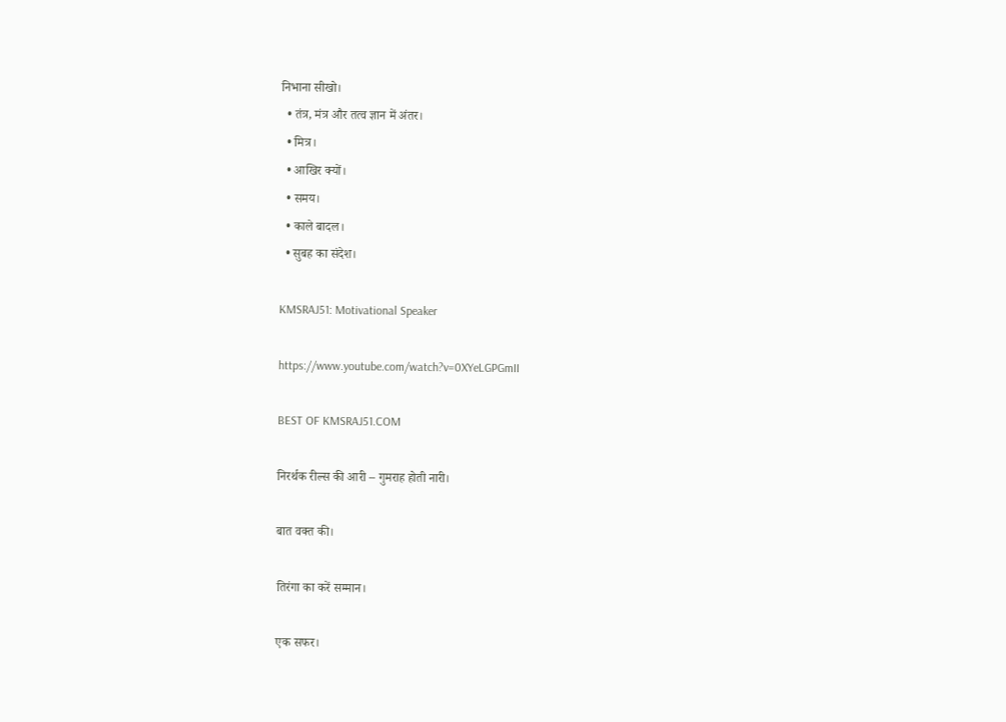निभाना सीखो।
  • तंत्र, मंत्र और तत्व ज्ञान में अंतर।
  • मित्र।
  • आखिर क्यों।
  • समय।
  • काले बादल।
  • सुबह का संदेश।

KMSRAJ51: Motivational Speaker

https://www.youtube.com/watch?v=0XYeLGPGmII

BEST OF KMSRAJ51.COM

निरर्थक रील्स की आरी – गुमराह होती नारी।

बात वक्त की।

तिरंगा का करें सम्मान।

एक सफर।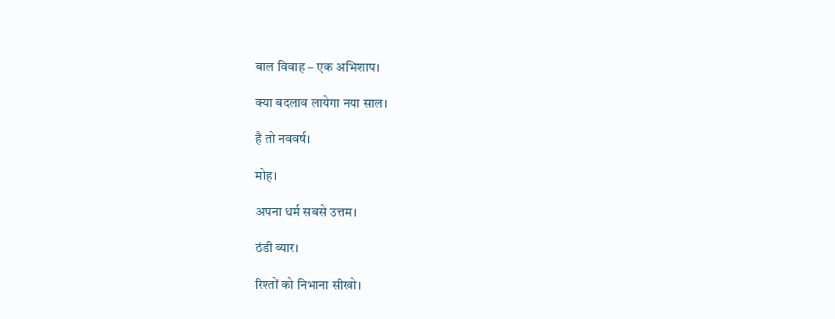बाल विवाह – एक अभिशाप।

क्या बदलाव लायेगा नया साल।

है तो नववर्ष।

मोह।

अपना धर्म सबसे उत्तम।

ठंडी व्यार।

रिश्तों को निभाना सीखो।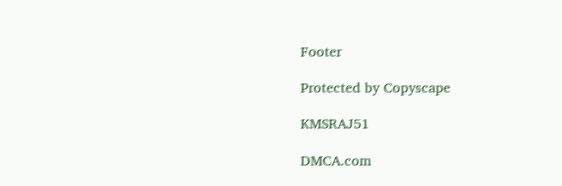Footer

Protected by Copyscape

KMSRAJ51

DMCA.com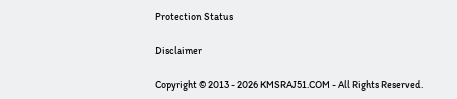Protection Status

Disclaimer

Copyright © 2013 - 2026 KMSRAJ51.COM - All Rights Reserved.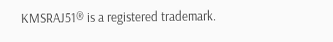KMSRAJ51® is a registered trademark.